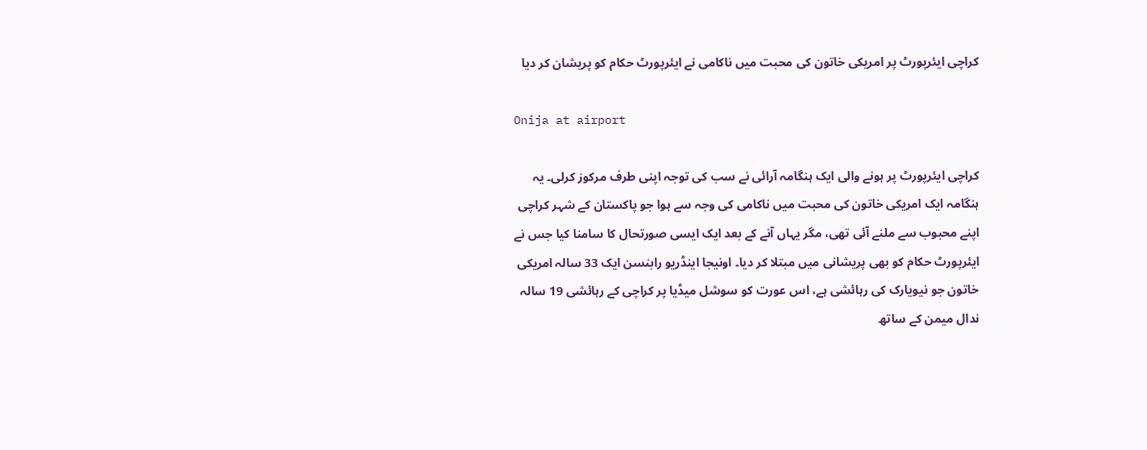کراچی ایئرپورٹ پر امریکی خاتون کی محبت میں ناکامی نے ایئرپورٹ حکام کو پریشان کر دیا

Onija at airport

کراچی ایئرپورٹ پر ہونے والی ایک ہنگامہ آرائی نے سب کی توجہ اپنی طرف مرکوز کرلی۔ یہ ہنگامہ ایک امریکی خاتون کی محبت میں ناکامی کی وجہ سے ہوا جو پاکستان کے شہر کراچی اپنے محبوب سے ملنے آئی تھی، مگر یہاں آنے کے بعد ایک ایسی صورتحال کا سامنا کیا جس نے ایئرپورٹ حکام کو بھی پریشانی میں مبتلا کر دیا۔ اونیجا اینڈریو رابنسن ایک 33 سالہ امریکی خاتون جو نیویارک کی رہائشی ہے، اس عورت کو سوشل میڈیا پر کراچی کے رہائشی 19 سالہ ندال میمن کے ساتھ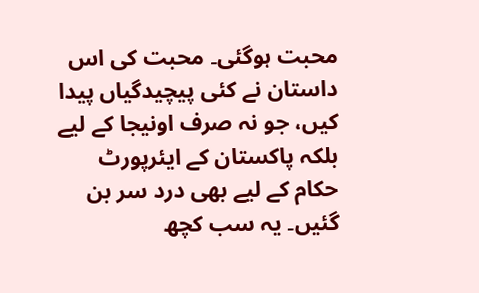محبت ہوگئی۔ محبت کی اس داستان نے کئی پیچیدگیاں پیدا کیں، جو نہ صرف اونیجا کے لیے بلکہ پاکستان کے ایئرپورٹ حکام کے لیے بھی درد سر بن گئیں۔ یہ سب کچھ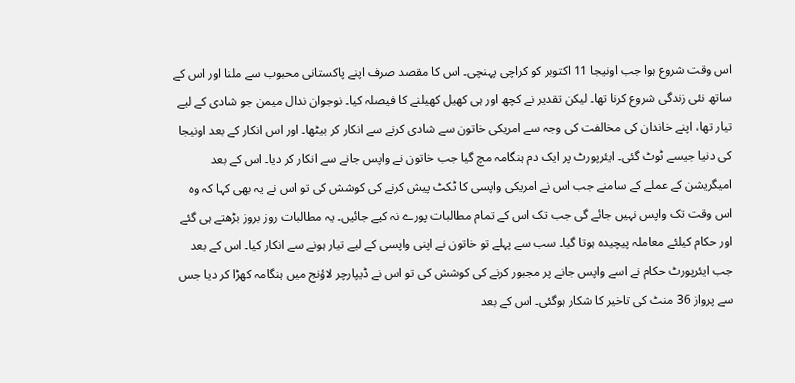اس وقت شروع ہوا جب اونیجا 11 اکتوبر کو کراچی پہنچی۔ اس کا مقصد صرف اپنے پاکستانی محبوب سے ملنا اور اس کے ساتھ نئی زندگی شروع کرنا تھا۔ لیکن تقدیر نے کچھ اور ہی کھیل کھیلنے کا فیصلہ کیا۔ نوجوان ندال میمن جو شادی کے لیے تیار تھا، اپنے خاندان کی مخالفت کی وجہ سے امریکی خاتون سے شادی کرنے سے انکار کر بیٹھا۔ اور اس انکار کے بعد اونیجا کی دنیا جیسے ٹوٹ گئی۔ ایئرپورٹ پر ایک دم ہنگامہ مچ گیا جب خاتون نے واپس جانے سے انکار کر دیا۔ اس کے بعد امیگریشن کے عملے کے سامنے جب اس نے امریکی واپسی کا ٹکٹ پیش کرنے کی کوشش کی تو اس نے یہ بھی کہا کہ وہ اس وقت تک واپس نہیں جائے گی جب تک اس کے تمام مطالبات پورے نہ کیے جائیں۔ یہ مطالبات روز بروز بڑھتے ہی گئے اور حکام کیلئے معاملہ پیچیدہ ہوتا گیا۔ سب سے پہلے تو خاتون نے اپنی واپسی کے لیے تیار ہونے سے انکار کیا۔ اس کے بعد جب ایئرپورٹ حکام نے اسے واپس جانے پر مجبور کرنے کی کوشش کی تو اس نے ڈیپارچر لاؤنج میں ہنگامہ کھڑا کر دیا جس سے پرواز 36 منٹ کی تاخیر کا شکار ہوگئی۔ اس کے بعد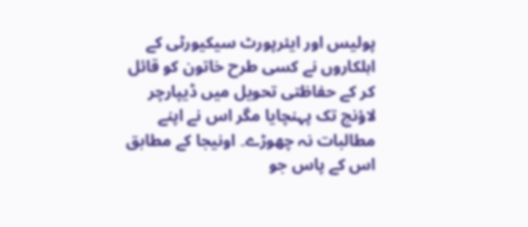پولیس اور ایئرپورٹ سیکیورٹی کے اہلکاروں نے کسی طرح خاتون کو قائل کر کے حفاظتی تحویل میں ڈیپارچر لاؤنج تک پہنچایا مگر اس نے اپنے مطالبات نہ چھوڑے۔ اونیجا کے مطابق اس کے پاس جو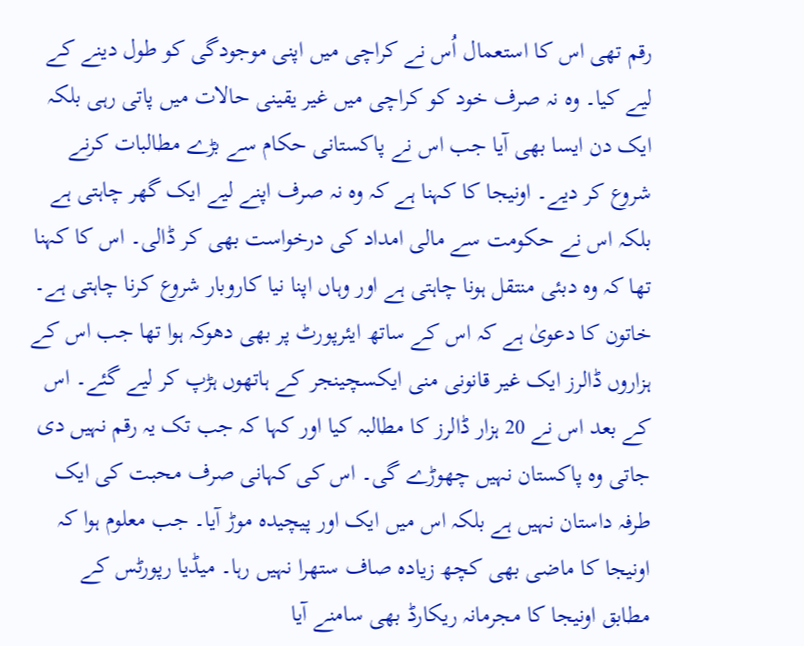رقم تھی اس کا استعمال اُس نے کراچی میں اپنی موجودگی کو طول دینے کے لیے کیا۔ وہ نہ صرف خود کو کراچی میں غیر یقینی حالات میں پاتی رہی بلکہ ایک دن ایسا بھی آیا جب اس نے پاکستانی حکام سے بڑے مطالبات کرنے شروع کر دیے۔ اونیجا کا کہنا ہے کہ وہ نہ صرف اپنے لیے ایک گھر چاہتی ہے بلکہ اس نے حکومت سے مالی امداد کی درخواست بھی کر ڈالی۔ اس کا کہنا تھا کہ وہ دبئی منتقل ہونا چاہتی ہے اور وہاں اپنا نیا کاروبار شروع کرنا چاہتی ہے۔ خاتون کا دعویٰ ہے کہ اس کے ساتھ ایئرپورٹ پر بھی دھوکہ ہوا تھا جب اس کے ہزاروں ڈالرز ایک غیر قانونی منی ایکسچینجر کے ہاتھوں ہڑپ کر لیے گئے۔ اس کے بعد اس نے 20 ہزار ڈالرز کا مطالبہ کیا اور کہا کہ جب تک یہ رقم نہیں دی جاتی وہ پاکستان نہیں چھوڑے گی۔ اس کی کہانی صرف محبت کی ایک طرفہ داستان نہیں ہے بلکہ اس میں ایک اور پیچیدہ موڑ آیا۔ جب معلوم ہوا کہ اونیجا کا ماضی بھی کچھ زیادہ صاف ستھرا نہیں رہا۔ میڈیا رپورٹس کے مطابق اونیجا کا مجرمانہ ریکارڈ بھی سامنے آیا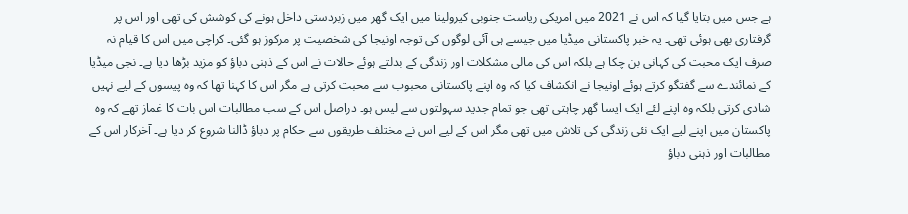ہے جس میں بتایا گیا کہ اس نے 2021 میں امریکی ریاست جنوبی کیرولینا میں ایک گھر میں زبردستی داخل ہونے کی کوشش کی تھی اور اس پر گرفتاری بھی ہوئی تھی۔ یہ خبر پاکستانی میڈیا میں جیسے ہی آئی لوگوں کی توجہ اونیجا کی شخصیت پر مرکوز ہو گئی۔ کراچی میں اس کا قیام نہ صرف ایک محبت کی کہانی بن چکا ہے بلکہ اس کی مالی مشکلات اور زندگی کے بدلتے ہوئے حالات نے اس کے ذہنی دباؤ کو مزید بڑھا دیا ہے۔ نجی میڈیا کے نمائندے سے گفتگو کرتے ہوئے اونیجا نے انکشاف کیا کہ وہ اپنے پاکستانی محبوب سے محبت کرتی ہے مگر اس کا کہنا تھا کہ وہ پیسوں کے لیے نہیں شادی کرتی بلکہ وہ اپنے لئے ایک ایسا گھر چاہتی تھی جو تمام جدید سہولتوں سے لیس ہو۔ دراصل اس کے سب مطالبات اس بات کا غماز تھے کہ وہ پاکستان میں اپنے لیے ایک نئی زندگی کی تلاش میں تھی مگر اس کے لیے اس نے مختلف طریقوں سے حکام پر دباؤ ڈالنا شروع کر دیا ہے۔ آخرکار اس کے مطالبات اور ذہنی دباؤ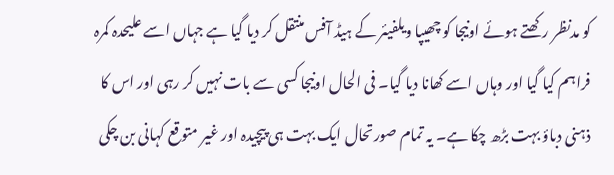کو مدنظر رکھتے ہوئے اونیجا کو چھیپا ویلفیئر کے ہیڈ آفس منتقل کر دیا گیا ہے جہاں اسے علیحدہ کمرہ فراہم کیا گیا اور وہاں اسے کھانا دیا گیا۔ فی الحال اونیجا کسی سے بات نہیں کر رہی اور اس کا ذہنی دباؤ بہت بڑھ چکا ہے۔ یہ تمام صورتحال ایک بہت ہی پیچیدہ اور غیر متوقع کہانی بن چکی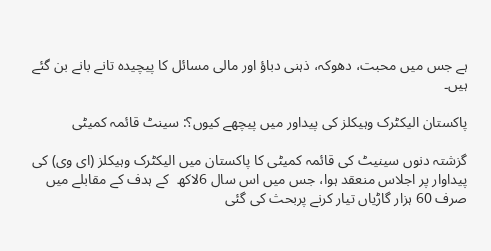ہے جس میں محبت، دھوکہ، ذہنی دباؤ اور مالی مسائل کا پیچیدہ تانے بانے بن گئے ہیں۔

پاکستان الیکٹرک وہیکلز کی پیداور میں پیچھے کیوں؟: سینٹ قائمہ کمیٹی

گزشتہ دنوں سینیٹ کی قائمہ کمیٹی کا پاکستان میں الیکٹرک وہیکلز (ای وی) کی پیداوار پر اجلاس منعقد ہوا، جس میں اس سال 6لاکھ  کے ہدف کے مقابلے میں صرف 60 ہزار گاڑیاں تیار کرنے پربحث کی گئی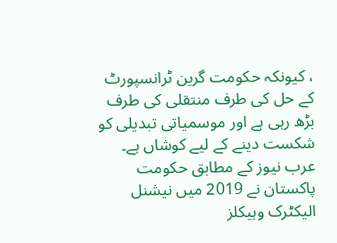، کیونکہ حکومت گرین ٹرانسپورٹ کے حل کی طرف منتقلی کی طرف بڑھ رہی ہے اور موسمیاتی تبدیلی کو شکست دینے کے لیے کوشاں ہے۔ عرب نیوز کے مطابق حکومت پاکستان نے 2019 میں نیشنل الیکٹرک وہیکلز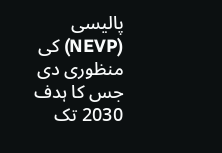پالیسی (NEVP) کی منظوری دی جس کا ہدف 2030 تک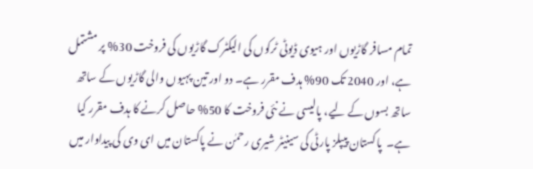تمام مسافر گاڑیوں اور ہیوی ڈیوٹی ٹرکوں کی الیکٹرک گاڑیوں کی فروخت 30% پر مشتمل ہے، اور 2040 تک 90% ہدف مقرر ہے۔ دو اور تین پہیوں والی گاڑیوں کے ساتھ ساتھ بسوں کے لیے، پالیسی نے نئی فروخت کا 50% حاصل کرنے کا ہدف مقرر کیا ہے۔  پاکستان پیپلز پارٹی کی سینیٹر شیری رحمٰن نے پاکستان میں ای وی کی پیداوار میں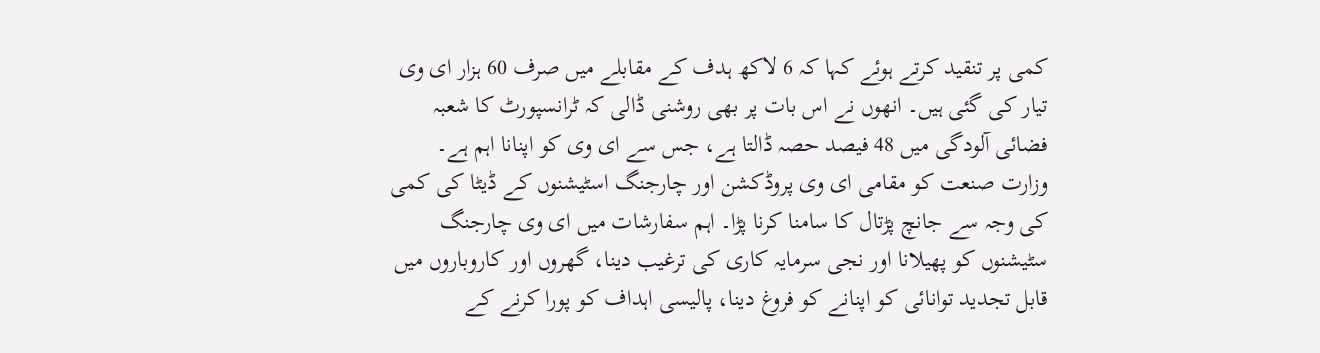کمی پر تنقید کرتے ہوئے کہا کہ 6 لاکھ ہدف کے مقابلے میں صرف 60 ہزار ای وی تیار کی گئی ہیں۔ انھوں نے اس بات پر بھی روشنی ڈالی کہ ٹرانسپورٹ کا شعبہ فضائی آلودگی میں 48 فیصد حصہ ڈالتا ہے، جس سے ای وی کو اپنانا اہم ہے۔ وزارت صنعت کو مقامی ای وی پروڈکشن اور چارجنگ اسٹیشنوں کے ڈیٹا کی کمی کی وجہ سے جانچ پڑتال کا سامنا کرنا پڑا۔ اہم سفارشات میں ای وی چارجنگ سٹیشنوں کو پھیلانا اور نجی سرمایہ کاری کی ترغیب دینا، گھروں اور کاروباروں میں قابل تجدید توانائی کو اپنانے کو فروغ دینا، پالیسی اہداف کو پورا کرنے کے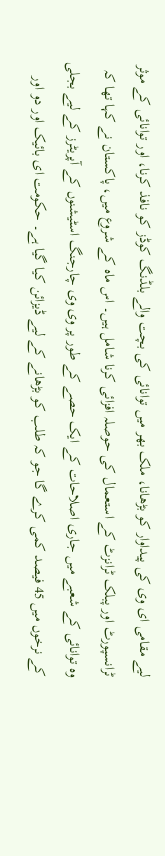لیے مقامی ای وی کی پیداوار کو بڑھانا، ملک بھر میں توانائی کی بچت والے بلڈنگ کوڈز کو نافذ کرنا، اور توانائی کے موثر ٹرانسپورٹ اور پبلک ٹرانزٹ کے استعمال کی حوصلہ افزائی کرنا شامل ہیں۔ اس ماہ کے شروع میں، پاکستان نے کہا تھا کہ وہ توانائی کے شعبے میں جاری اصلاحات کے ایک حصے کے طور پر وی وی چارجنگ اسٹیشنوں کے آپریٹرز کے لیے بجلی کے نرخوں میں 45 فیصد کمی کرے گا جو کہ طلب کو بڑھانے کے لیے ڈیزائن کیا گیا ہے۔ حکومت ای بائیک اور دو اور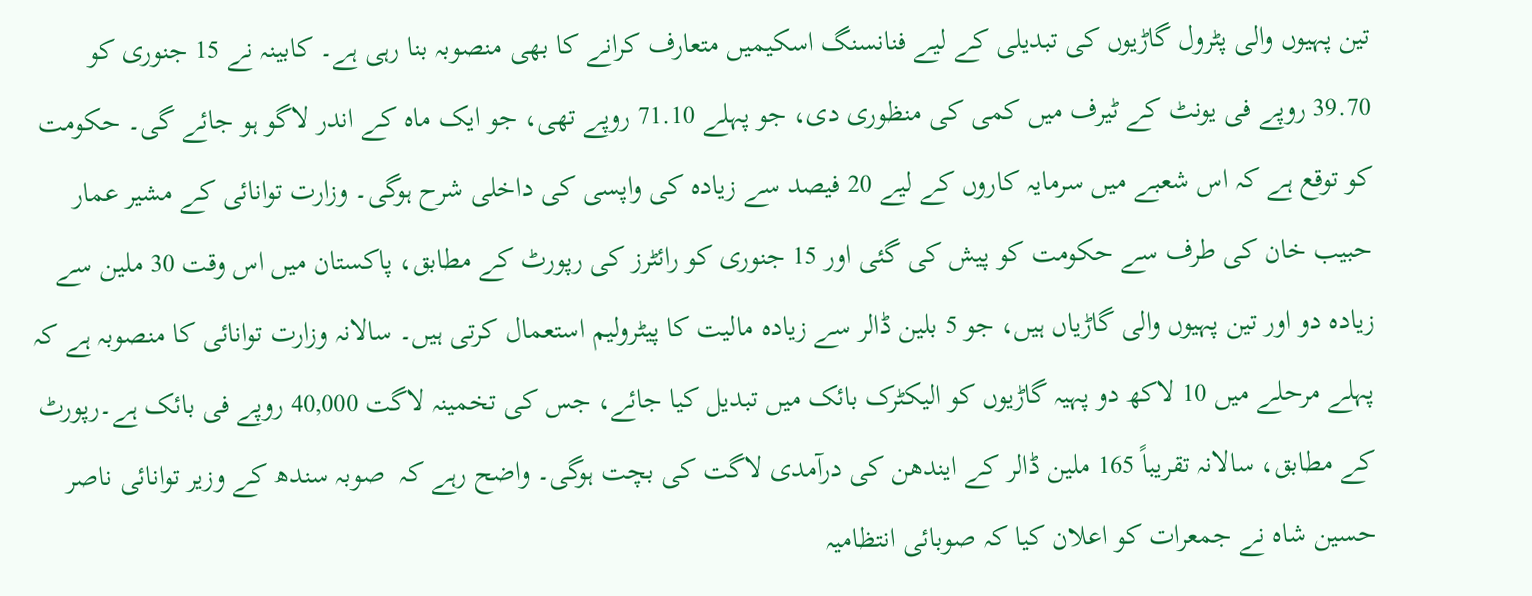تین پہیوں والی پٹرول گاڑیوں کی تبدیلی کے لیے فنانسنگ اسکیمیں متعارف کرانے کا بھی منصوبہ بنا رہی ہے۔ کابینہ نے 15 جنوری کو 39.70 روپے فی یونٹ کے ٹیرف میں کمی کی منظوری دی، جو پہلے 71.10 روپے تھی، جو ایک ماہ کے اندر لاگو ہو جائے گی۔ حکومت کو توقع ہے کہ اس شعبے میں سرمایہ کاروں کے لیے 20 فیصد سے زیادہ کی واپسی کی داخلی شرح ہوگی۔ وزارت توانائی کے مشیر عمار حبیب خان کی طرف سے حکومت کو پیش کی گئی اور 15 جنوری کو رائٹرز کی رپورٹ کے مطابق، پاکستان میں اس وقت 30 ملین سے زیادہ دو اور تین پہیوں والی گاڑیاں ہیں، جو 5 بلین ڈالر سے زیادہ مالیت کا پیٹرولیم استعمال کرتی ہیں۔ سالانہ وزارت توانائی کا منصوبہ ہے کہ پہلے مرحلے میں 10 لاکھ دو پہیہ گاڑیوں کو الیکٹرک بائک میں تبدیل کیا جائے، جس کی تخمینہ لاگت 40,000 روپے فی بائک ہے۔رپورٹ کے مطابق، سالانہ تقریباً 165 ملین ڈالر کے ایندھن کی درآمدی لاگت کی بچت ہوگی۔ واضح رہے کہ  صوبہ سندھ کے وزیر توانائی ناصر حسین شاہ نے جمعرات کو اعلان کیا کہ صوبائی انتظامیہ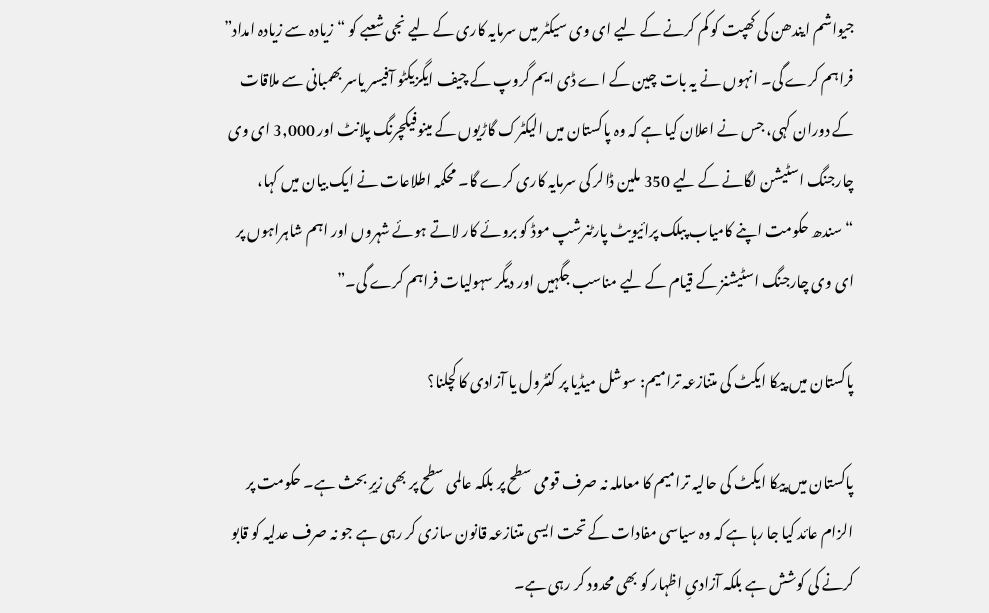جیواشم ایندھن کی کھپت کو کم کرنے کے لیے ای وی سیکٹر میں سرمایہ کاری کے لیے نجی شعبے کو “زیادہ سے زیادہ امداد” فراہم کرے گی۔ انہوں نے یہ بات چین کے اے ڈی ایم گروپ کے چیف ایگزیکٹو آفیسر یاسر بھمبانی سے ملاقات کے دوران کہی، جس نے اعلان کیا ہے کہ وہ پاکستان میں الیکٹرک گاڑیوں کے مینوفیکچرنگ پلانٹ اور 3,000 ای وی چارجنگ اسٹیشن لگانے کے لیے 350 ملین ڈالر کی سرمایہ کاری کرے گا۔ محکمہ اطلاعات نے ایک بیان میں کہا، “سندھ حکومت اپنے کامیاب پبلک پرائیویٹ پارٹنرشپ موڈ کو بروئے کار لاتے ہوئے شہروں اور اہم شاہراہوں پر ای وی چارجنگ اسٹیشنز کے قیام کے لیے مناسب جگہیں اور دیگر سہولیات فراہم کرے گی۔”

پاکستان میں پیکا ایکٹ کی متنازعہ ترامیم: سوشل میڈیا پر کنٹرول یا آزادی کا کچلنا؟

پاکستان میں پیکا ایکٹ کی حالیہ ترامیم کا معاملہ نہ صرف قومی سطح پر بلکہ عالمی سطح پر بھی زیرِ بحث ہے۔ حکومت پر الزام عائد کیا جا رہا ہے کہ وہ سیاسی مفادات کے تحت ایسی متنازعہ قانون سازی کر رہی ہے جو نہ صرف عدلیہ کو قابو کرنے کی کوشش ہے بلکہ آزادیِ اظہار کو بھی محدود کر رہی ہے۔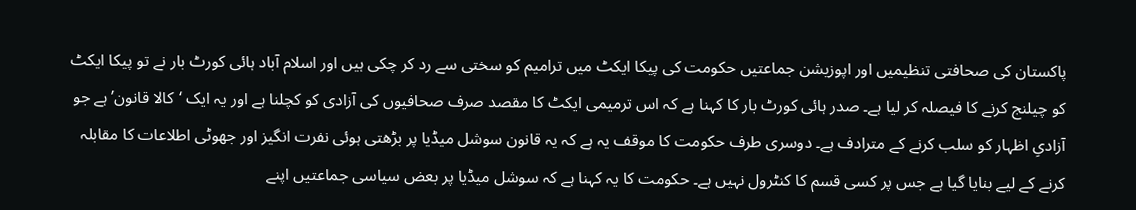پاکستان کی صحافتی تنظیمیں اور اپوزیشن جماعتیں حکومت کی پیکا ایکٹ میں ترامیم کو سختی سے رد کر چکی ہیں اور اسلام آباد ہائی کورٹ بار نے تو پیکا ایکٹ کو چیلنج کرنے کا فیصلہ کر لیا ہے۔ صدر ہائی کورٹ بار کا کہنا ہے کہ اس ترمیمی ایکٹ کا مقصد صرف صحافیوں کی آزادی کو کچلنا ہے اور یہ ایک ‘کالا قانون’ ہے جو آزادیِ اظہار کو سلب کرنے کے مترادف ہے۔ دوسری طرف حکومت کا موقف یہ ہے کہ یہ قانون سوشل میڈیا پر بڑھتی ہوئی نفرت انگیز اور جھوٹی اطلاعات کا مقابلہ کرنے کے لیے بنایا گیا ہے جس پر کسی قسم کا کنٹرول نہیں ہے۔ حکومت کا یہ کہنا ہے کہ سوشل میڈیا پر بعض سیاسی جماعتیں اپنے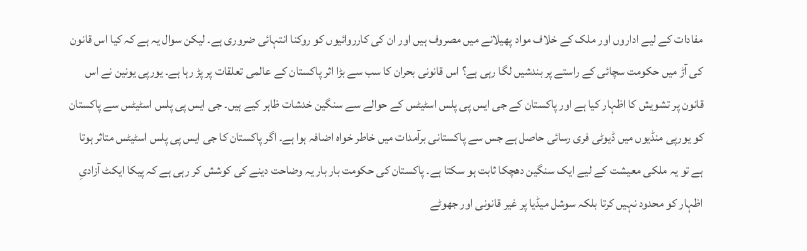مفادات کے لیے اداروں اور ملک کے خلاف مواد پھیلانے میں مصروف ہیں اور ان کی کارروائیوں کو روکنا انتہائی ضروری ہے۔ لیکن سوال یہ ہے کہ کیا اس قانون کی آڑ میں حکومت سچائی کے راستے پر بندشیں لگا رہی ہے؟ اس قانونی بحران کا سب سے بڑا اثر پاکستان کے عالمی تعلقات پر پڑ رہا ہے۔ یورپی یونین نے اس قانون پر تشویش کا اظہار کیا ہے اور پاکستان کے جی ایس پی پلس اسٹیٹس کے حوالے سے سنگین خدشات ظاہر کیے ہیں۔ جی ایس پی پلس اسٹیٹس سے پاکستان کو یورپی منڈیوں میں ڈیوٹی فری رسائی حاصل ہے جس سے پاکستانی برآمدات میں خاطر خواہ اضافہ ہوا ہے۔ اگر پاکستان کا جی ایس پی پلس اسٹیٹس متاثر ہوتا ہے تو یہ ملکی معیشت کے لیے ایک سنگین دھچکا ثابت ہو سکتا ہے۔ پاکستان کی حکومت بار بار یہ وضاحت دینے کی کوشش کر رہی ہے کہ پیکا ایکٹ آزادیِ اظہار کو محدود نہیں کرتا بلکہ سوشل میڈیا پر غیر قانونی اور جھوٹے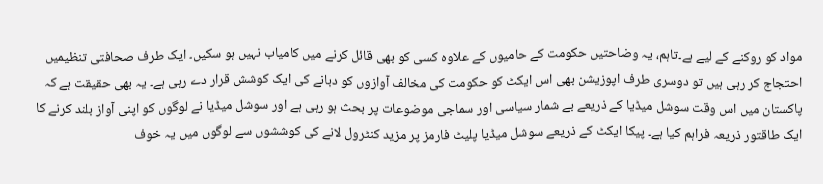مواد کو روکنے کے لیے ہے۔تاہم، یہ وضاحتیں حکومت کے حامیوں کے علاوہ کسی کو بھی قائل کرنے میں کامیاب نہیں ہو سکیں۔ ایک طرف صحافتی تنظیمیں احتجاج کر رہی ہیں تو دوسری طرف اپوزیشن بھی اس ایکٹ کو حکومت کی مخالف آوازوں کو دبانے کی ایک کوشش قرار دے رہی ہے۔ یہ بھی حقیقت ہے کہ پاکستان میں اس وقت سوشل میڈیا کے ذریعے بے شمار سیاسی اور سماجی موضوعات پر بحث ہو رہی ہے اور سوشل میڈیا نے لوگوں کو اپنی آواز بلند کرنے کا ایک طاقتور ذریعہ فراہم کیا ہے۔ پیکا ایکٹ کے ذریعے سوشل میڈیا پلیٹ فارمز پر مزید کنٹرول لانے کی کوششوں سے لوگوں میں یہ خوف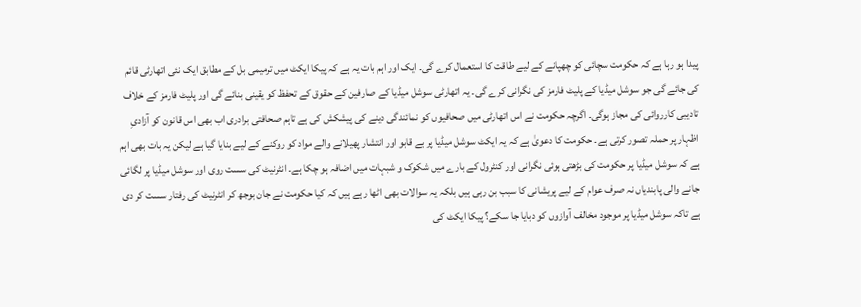پیدا ہو رہا ہے کہ حکومت سچائی کو چھپانے کے لیے طاقت کا استعمال کرے گی۔ ایک اور اہم بات یہ ہے کہ پیکا ایکٹ میں ترمیمی بل کے مطابق ایک نئی اتھارٹی قائم کی جائے گی جو سوشل میڈیا کے پلیٹ فارمز کی نگرانی کرے گی۔ یہ اتھارٹی سوشل میڈیا کے صارفین کے حقوق کے تحفظ کو یقینی بنائے گی اور پلیٹ فارمز کے خلاف تادیبی کارروائی کی مجاز ہوگی۔ اگرچہ حکومت نے اس اتھارٹی میں صحافیوں کو نمائندگی دینے کی پیشکش کی ہے تاہم صحافتی برادری اب بھی اس قانون کو آزادیِ اظہار پر حملہ تصور کرتی ہے۔ حکومت کا دعویٰ ہے کہ یہ ایکٹ سوشل میڈیا پر بے قابو اور انتشار پھیلانے والے مواد کو روکنے کے لیے بنایا گیا ہے لیکن یہ بات بھی اہم ہے کہ سوشل میڈیا پر حکومت کی بڑھتی ہوئی نگرانی اور کنٹرول کے بارے میں شکوک و شبہات میں اضافہ ہو چکا ہے۔ انٹرنیٹ کی سست روی اور سوشل میڈیا پر لگائی جانے والی پابندیاں نہ صرف عوام کے لیے پریشانی کا سبب بن رہی ہیں بلکہ یہ سوالات بھی اٹھا رہے ہیں کہ کیا حکومت نے جان بوجھ کر انٹرنیٹ کی رفتار سست کر دی ہے تاکہ سوشل میڈیا پر موجود مخالف آوازوں کو دبایا جا سکے؟ پیکا ایکٹ کی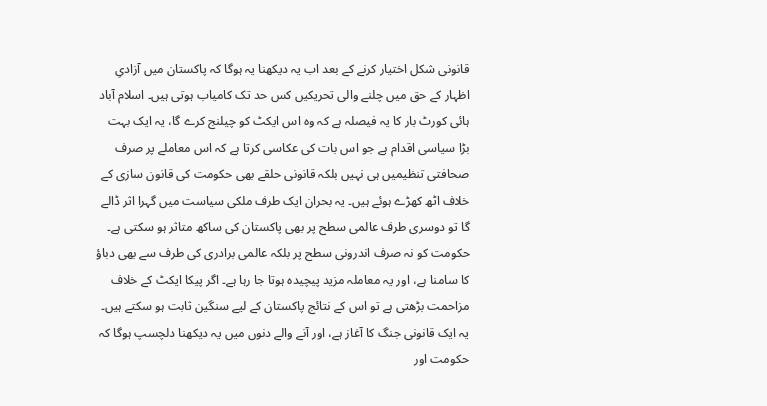قانونی شکل اختیار کرنے کے بعد اب یہ دیکھنا یہ ہوگا کہ پاکستان میں آزادیِ اظہار کے حق میں چلنے والی تحریکیں کس حد تک کامیاب ہوتی ہیں۔ اسلام آباد ہائی کورٹ بار کا یہ فیصلہ ہے کہ وہ اس ایکٹ کو چیلنج کرے گا، یہ ایک بہت بڑا سیاسی اقدام ہے جو اس بات کی عکاسی کرتا ہے کہ اس معاملے پر صرف صحافتی تنظیمیں ہی نہیں بلکہ قانونی حلقے بھی حکومت کی قانون سازی کے خلاف اٹھ کھڑے ہوئے ہیں۔ یہ بحران ایک طرف ملکی سیاست میں گہرا اثر ڈالے گا تو دوسری طرف عالمی سطح پر بھی پاکستان کی ساکھ متاثر ہو سکتی ہے۔ حکومت کو نہ صرف اندرونی سطح پر بلکہ عالمی برادری کی طرف سے بھی دباؤ کا سامنا ہے، اور یہ معاملہ مزید پیچیدہ ہوتا جا رہا ہے۔ اگر پیکا ایکٹ کے خلاف مزاحمت بڑھتی ہے تو اس کے نتائج پاکستان کے لیے سنگین ثابت ہو سکتے ہیں۔ یہ ایک قانونی جنگ کا آغاز ہے، اور آنے والے دنوں میں یہ دیکھنا دلچسپ ہوگا کہ حکومت اور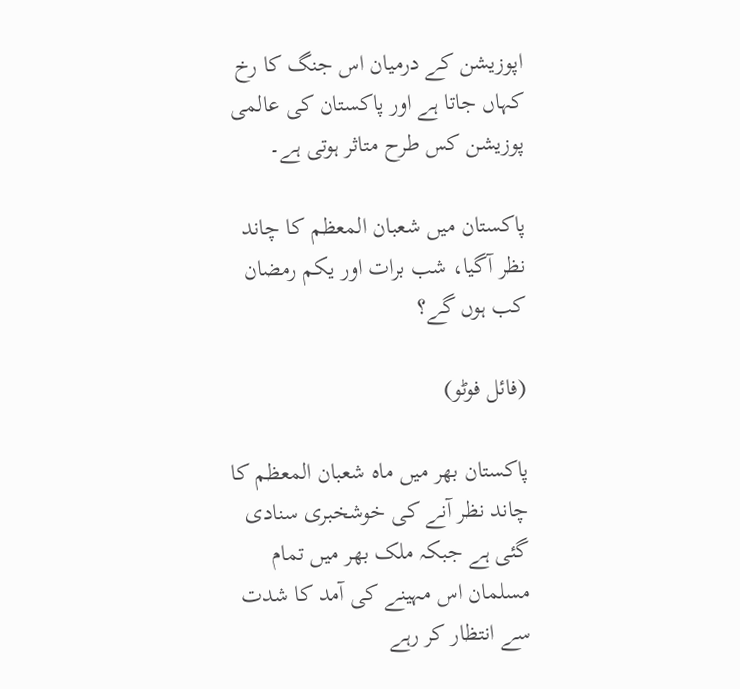اپوزیشن کے درمیان اس جنگ کا رخ کہاں جاتا ہے اور پاکستان کی عالمی پوزیشن کس طرح متاثر ہوتی ہے۔

پاکستان میں شعبان المعظم کا چاند نظر آگیا، شب برات اور یکم رمضان کب ہوں گے؟

(فائل فوٹو)

پاکستان بھر میں ماہ شعبان المعظم کا چاند نظر آنے کی خوشخبری سنادی گئی ہے جبکہ ملک بھر میں تمام مسلمان اس مہینے کی آمد کا شدت سے انتظار کر رہے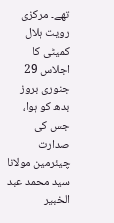تھے۔ مرکزی رویت ہلال کمیٹی کا اجلاس 29 جنوری بروز بدھ کو ہوا، جس کی صدارت چیئرمین مولانا سید محمد عبد الخبیر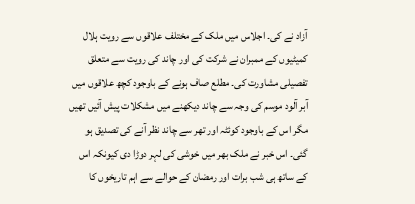آزاد نے کی۔ اجلاس میں ملک کے مختلف علاقوں سے رویت ہلال کمیٹیوں کے ممبران نے شرکت کی اور چاند کی رویت سے متعلق تفصیلی مشاورت کی۔ مطلع صاف ہونے کے باوجود کچھ علاقوں میں آبر آلود موسم کی وجہ سے چاند دیکھنے میں مشکلات پیش آئیں تھیں مگر اس کے باوجود کوئٹہ اور تھر سے چاند نظر آنے کی تصدیق ہو گئی۔ اس خبر نے ملک بھر میں خوشی کی لہر دوڑا دی کیونکہ اس کے ساتھ ہی شب برات اور رمضان کے حوالے سے اہم تاریخوں کا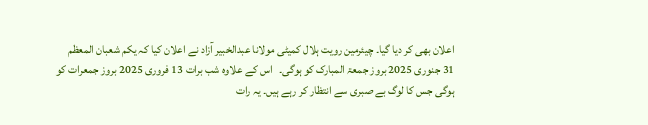اعلان بھی کر دیا گیا۔ چیئرمین رویت ہلال کمیٹی مولانا عبدالخبیر آزاد نے اعلان کیا کہ یکم شعبان المعظم 31 جنوری 2025 بروز جمعۃ المبارک کو ہوگی۔   اس کے علاوہ شب برات 13 فروری 2025 بروز جمعرات کو ہوگی جس کا لوگ بے صبری سے انتظار کر رہے ہیں۔ یہ رات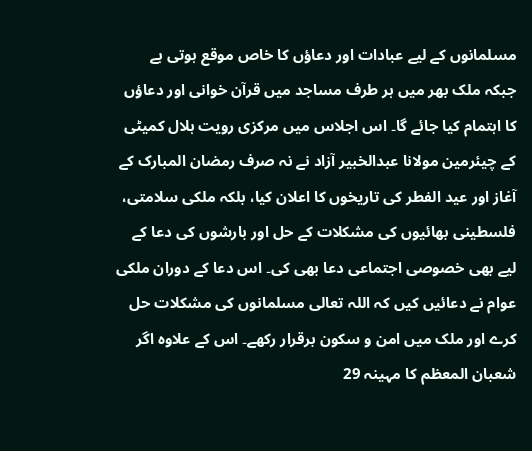مسلمانوں کے لیے عبادات اور دعاؤں کا خاص موقع ہوتی ہے جبکہ ملک بھر میں ہر طرف مساجد میں قرآن خوانی اور دعاؤں کا اہتمام کیا جائے گا۔ اس اجلاس میں مرکزی رویت ہلال کمیٹی کے چیئرمین مولانا عبدالخبیر آزاد نے نہ صرف رمضان المبارک کے آغاز اور عید الفطر کی تاریخوں کا اعلان کیا، بلکہ ملکی سلامتی، فلسطینی بھائیوں کی مشکلات کے حل اور بارشوں کی دعا کے لیے بھی خصوصی اجتماعی دعا بھی کی۔ اس دعا کے دوران ملکی عوام نے دعائیں کیں کہ اللہ تعالی مسلمانوں کی مشکلات حل کرے اور ملک میں امن و سکون برقرار رکھے۔ اس کے علاوہ اگر شعبان المعظم کا مہینہ 29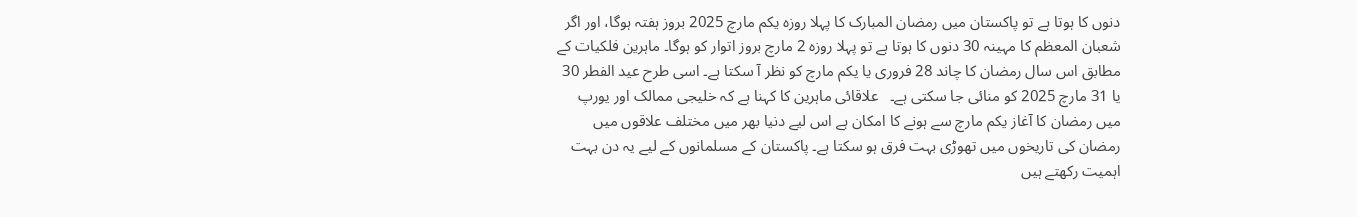دنوں کا ہوتا ہے تو پاکستان میں رمضان المبارک کا پہلا روزہ یکم مارچ 2025 بروز ہفتہ ہوگا، اور اگر شعبان المعظم کا مہینہ 30 دنوں کا ہوتا ہے تو پہلا روزہ 2 مارچ بروز اتوار کو ہوگا۔ ماہرین فلکیات کے مطابق اس سال رمضان کا چاند 28 فروری یا یکم مارچ کو نظر آ سکتا ہے۔ اسی طرح عید الفطر 30 یا 31 مارچ 2025 کو منائی جا سکتی ہے۔   علاقائی ماہرین کا کہنا ہے کہ خلیجی ممالک اور یورپ میں رمضان کا آغاز یکم مارچ سے ہونے کا امکان ہے اس لیے دنیا بھر میں مختلف علاقوں میں رمضان کی تاریخوں میں تھوڑی بہت فرق ہو سکتا ہے۔ پاکستان کے مسلمانوں کے لیے یہ دن بہت اہمیت رکھتے ہیں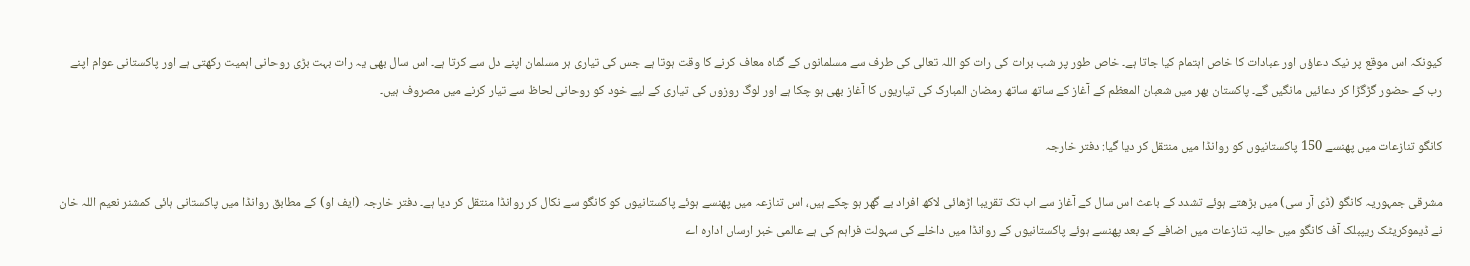کیونکہ اس موقع پر نیک دعاؤں اور عبادات کا خاص اہتمام کیا جاتا ہے۔ خاص طور پر شب برات کی رات کو اللہ تعالی کی طرف سے مسلمانوں کے گناہ معاف کرنے کا وقت ہوتا ہے جس کی تیاری ہر مسلمان اپنے دل سے کرتا ہے۔ اس سال بھی یہ رات بہت بڑی روحانی اہمیت رکھتی ہے اور پاکستانی عوام اپنے رب کے حضور گڑگڑا کر دعائیں مانگیں گے۔ پاکستان بھر میں شعبان المعظم کے آغاز کے ساتھ ساتھ رمضان المبارک کی تیاریوں کا آغاز بھی ہو چکا ہے اور لوگ روزوں کی تیاری کے لیے خود کو روحانی لحاظ سے تیار کرنے میں مصروف ہیں۔

کانگو تنازعات میں پھنسے 150 پاکستانیوں کو روانڈا میں منتقل کر دیا گیا: دفتر خارجہ

مشرقی جمہوریہ کانگو (ڈی آر سی) میں بڑھتے ہوئے تشدد کے باعث اس سال کے آغاز سے اب تک تقریبا اڑھائی لاکھ افراد بے گھر ہو چکے ہیں، اس تنازعہ میں پھنسے ہوئے پاکستانیوں کو کانگو سے نکال کر روانڈا منتقل کر دیا ہے۔ دفتر خارجہ (ایف او) کے مطابق روانڈا میں پاکستانی ہائی کمشنر نعیم اللہ خان نے ڈیموکریٹک ریپبلک آف کانگو میں حالیہ تنازعات میں اضافے کے بعد پھنسے ہوئے پاکستانیوں کے روانڈا میں داخلے کی سہولت فراہم کی ہے عالمی خبر ارساں ادارہ اے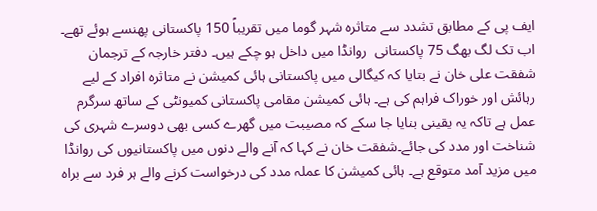ایف پی کے مطابق تشدد سے متاثرہ شہر گوما میں تقریباً 150 پاکستانی پھنسے ہوئے تھے۔ اب تک لگ بھگ 75 پاکستانی  روانڈا میں داخل ہو چکے ہیں۔ دفتر خارجہ کے ترجمان شفقت علی خان نے بتایا کہ کیگالی میں پاکستانی ہائی کمیشن نے متاثرہ افراد کے لیے رہائش اور خوراک فراہم کی ہے۔ ہائی کمیشن مقامی پاکستانی کمیونٹی کے ساتھ سرگرم عمل ہے تاکہ یہ یقینی بنایا جا سکے کہ مصیبت میں گھرے کسی بھی دوسرے شہری کی شناخت اور مدد کی جائے۔شفقت خان نے کہا کہ آنے والے دنوں میں پاکستانیوں کی روانڈا میں مزید آمد متوقع ہے۔ ہائی کمیشن کا عملہ مدد کی درخواست کرنے والے ہر فرد سے براہ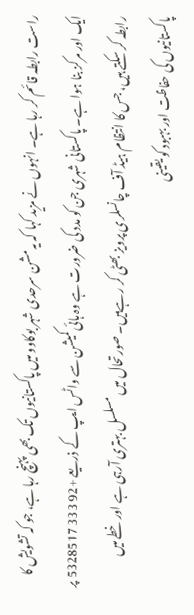راست رابطہ قائم کر رہا ہے۔ انہوں نے مزید کہا کہ یہ مشن سرحدی شہر بوکاوو میں پاکستانیوں تک بھی پہنچ رہا ہے، جو کہ تشویش کا ایک اور مرکز بنا ہوا ہے۔ پاکستانی شہری جن کو مدد کی ضرورت ہے وہ ہائی کمیشن سے واٹس ایپ کے ذریعے +92 333 5328517 پر رابطہ کر سکتے ہیں، جس کا انتظام ہیڈ آف چانسلری پرویز بھٹی کر رہےہیں۔ صورتحال میں مسلسل بہتری آرہی ہے اور خطے میں پاکستانیوں کی حفاظت اور بہبود کو یقینی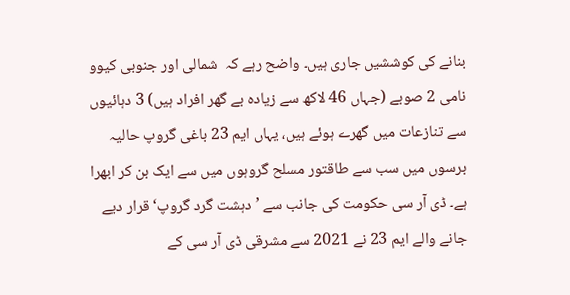بنانے کی کوششیں جاری ہیں۔ واضح رہے کہ  شمالی اور جنوبی کیوو نامی 2 صوبے (جہاں 46 لاکھ سے زیادہ بے گھر افراد ہیں) 3 دہائیوں سے تنازعات میں گھرے ہوئے ہیں، یہاں ایم 23 باغی گروپ حالیہ برسوں میں سب سے طاقتور مسلح گروہوں میں سے ایک بن کر ابھرا ہے۔ ڈی آر سی حکومت کی جانب سے ’دہشت گرد گروپ‘ قرار دیے جانے والے ایم 23 نے 2021 سے مشرقی ڈی آر سی کے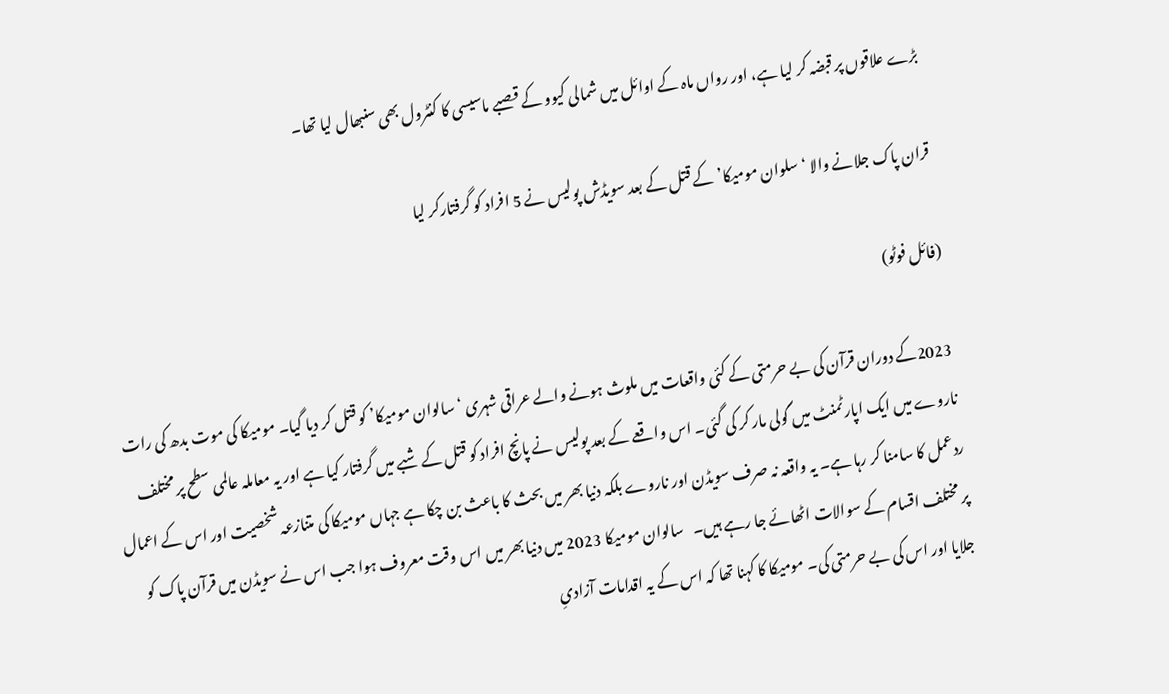بڑے علاقوں پر قبضہ کر لیا ہے، اور رواں ماہ کے اوائل میں شمالی کیوو کے قصبے ماسیسی کا کنٹرول بھی سنبھال لیا تھا۔

قران پاک جلانے والا ‘سلوان مومیکا’ کے قتل کے بعد سویڈش پولیس نے 5 افراد کو گرفتارکر لیا

(فائل فوٹو)

2023کے دوران قرآن کی بے حرمتی کے کئی واقعات میں ملوث ہونے والے عراقی شہری ‘سالوان مومیکا’ کو قتل کر دیا گیا۔ مومیکا کی موت بدھ کی رات ناروے میں ایک اپارٹمنٹ میں گولی مار کر کی گئی۔ اس واقعے کے بعد پولیس نے پانچ افراد کو قتل کے شبے میں گرفتار کیا ہے اور یہ معاملہ عالمی سطح پر مختلف ردعمل کا سامنا کر رہا ہے۔ یہ واقعہ نہ صرف سویڈن اور ناروے بلکہ دنیا بھر میں بحث کا باعث بن چکا ہے جہاں مومیکا کی متنازعہ شخصیت اور اس کے اعمال پر مختلف اقسام کے سوالات اٹھائے جا رہے ہیں۔   سالوان مومیکا 2023 میں دنیا بھر میں اس وقت معروف ہوا جب اس نے سویڈن میں قرآن پاک کو جلایا اور اس کی بے حرمتی کی۔ مومیکا کا کہنا تھا کہ اس کے یہ اقدامات آزادیِ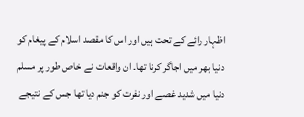اظہار رائے کے تحت ہیں اور اس کا مقصد اسلام کے پیغام کو دنیا بھر میں اجاگر کرنا تھا۔ ان واقعات نے خاص طور پر مسلم دنیا میں شدید غصے اور نفرت کو جنم دیا تھا جس کے نتیجے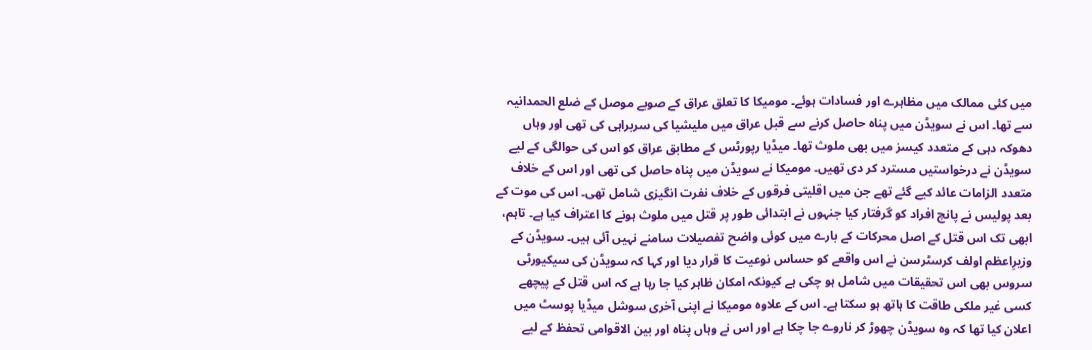میں کئی ممالک میں مظاہرے اور فسادات ہوئے۔ مومیکا کا تعلق عراق کے صوبے موصل کے ضلع الحمدانیہ سے تھا۔ اس نے سویڈن میں پناہ حاصل کرنے سے قبل عراق میں ملیشیا کی سربراہی کی تھی اور وہاں دھوکہ دہی کے متعدد کیسز میں بھی ملوث تھا۔ میڈیا رپورٹس کے مطابق عراق کو اس کی حوالگی کے لیے سویڈن نے درخواستیں مسترد کر دی تھیں۔ مومیکا نے سویڈن میں پناہ حاصل کی تھی اور اس کے خلاف متعدد الزامات عائد کیے گئے تھے جن میں اقلیتی فرقوں کے خلاف نفرت انگیزی شامل تھی۔ اس کی موت کے بعد پولیس نے پانچ افراد کو گرفتار کیا جنہوں نے ابتدائی طور پر قتل میں ملوث ہونے کا اعتراف کیا ہے۔ تاہم، ابھی تک اس قتل کے اصل محرکات کے بارے میں کوئی واضح تفصیلات سامنے نہیں آئی ہیں۔ سویڈن کے وزیرِاعظم اولف کرسٹرسن نے اس واقعے کو حساس نوعیت کا قرار دیا اور کہا کہ سویڈن کی سیکیورٹی سروس بھی اس تحقیقات میں شامل ہو چکی ہے کیونکہ امکان ظاہر کیا جا رہا ہے کہ اس قتل کے پیچھے کسی غیر ملکی طاقت کا ہاتھ ہو سکتا ہے۔ اس کے علاوہ مومیکا نے اپنی آخری سوشل میڈیا پوسٹ میں اعلان کیا تھا کہ وہ سویڈن چھوڑ کر ناروے جا چکا ہے اور اس نے وہاں پناہ اور بین الاقوامی تحفظ کے لیے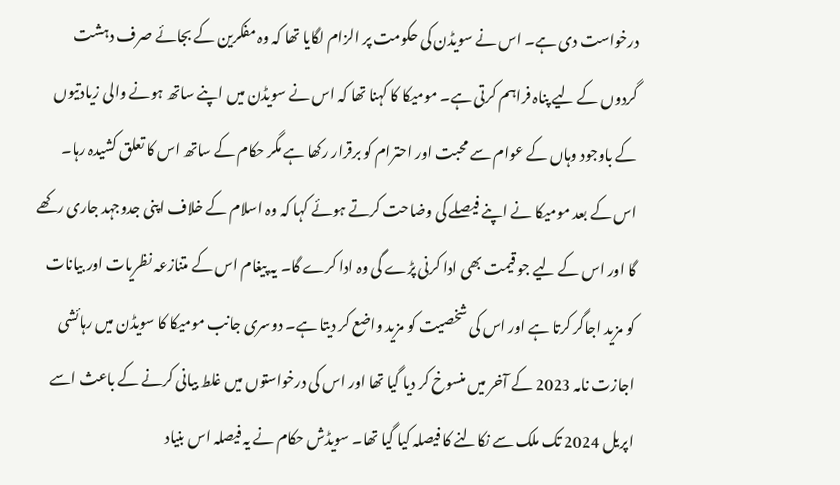درخواست دی ہے۔ اس نے سویڈن کی حکومت پر الزام لگایا تھا کہ وہ مفکرین کے بجائے صرف دہشت گردوں کے لیے پناہ فراہم کرتی ہے۔ مومیکا کا کہنا تھا کہ اس نے سویڈن میں اپنے ساتھ ہونے والی زیادتیوں کے باوجود وہاں کے عوام سے محبت اور احترام کو برقرار رکھا ہے مگر حکام کے ساتھ اس کا تعلق کشیدہ رہا۔ اس کے بعد مومیکا نے اپنے فیصلے کی وضاحت کرتے ہوئے کہا کہ وہ اسلام کے خلاف اپنی جدوجہد جاری رکھے گا اور اس کے لیے جو قیمت بھی ادا کرنی پڑے گی وہ ادا کرے گا۔ یہ پیغام اس کے متنازعہ نظریات اور بیانات کو مزید اجاگر کرتا ہے اور اس کی شخصیت کو مزید واضع کر دیتا ہے۔ دوسری جانب مومیکا کا سویڈن میں رہائشی اجازت نامہ 2023 کے آخر میں منسوخ کر دیا گیا تھا اور اس کی درخواستوں میں غلط بیانی کرنے کے باعث اسے اپریل 2024 تک ملک سے نکالنے کا فیصلہ کیا گیا تھا۔ سویڈش حکام نے یہ فیصلہ اس بنیاد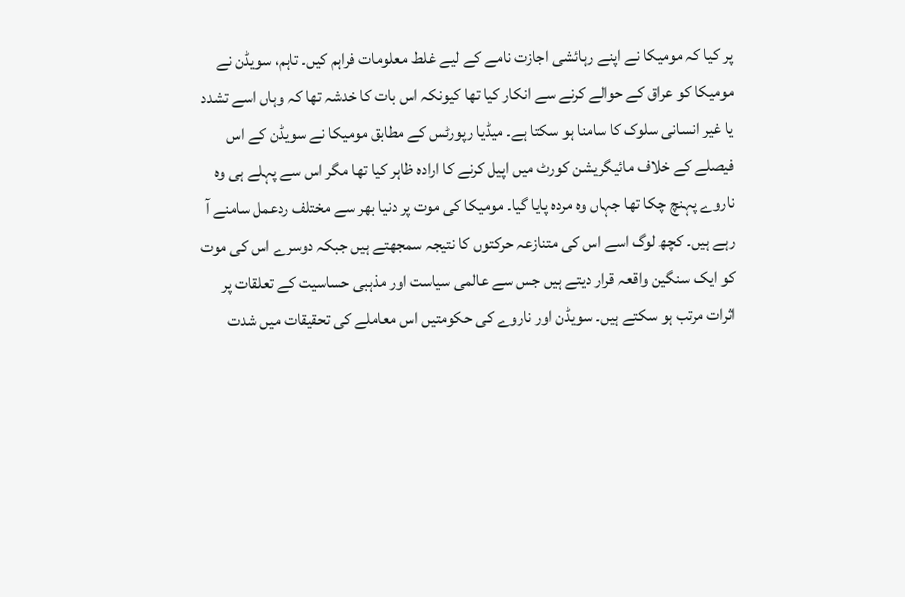پر کیا کہ مومیکا نے اپنے رہائشی اجازت نامے کے لیے غلط معلومات فراہم کیں۔ تاہم، سویڈن نے مومیکا کو عراق کے حوالے کرنے سے انکار کیا تھا کیونکہ اس بات کا خدشہ تھا کہ وہاں اسے تشدد یا غیر انسانی سلوک کا سامنا ہو سکتا ہے۔ میڈیا رپورٹس کے مطابق مومیکا نے سویڈن کے اس فیصلے کے خلاف مائیگریشن کورٹ میں اپیل کرنے کا ارادہ ظاہر کیا تھا مگر اس سے پہلے ہی وہ ناروے پہنچ چکا تھا جہاں وہ مردہ پایا گیا۔ مومیکا کی موت پر دنیا بھر سے مختلف ردعمل سامنے آ رہے ہیں۔ کچھ لوگ اسے اس کی متنازعہ حرکتوں کا نتیجہ سمجھتے ہیں جبکہ دوسرے اس کی موت کو ایک سنگین واقعہ قرار دیتے ہیں جس سے عالمی سیاست اور مذہبی حساسیت کے تعلقات پر اثرات مرتب ہو سکتے ہیں۔ سویڈن اور ناروے کی حکومتیں اس معاملے کی تحقیقات میں شدت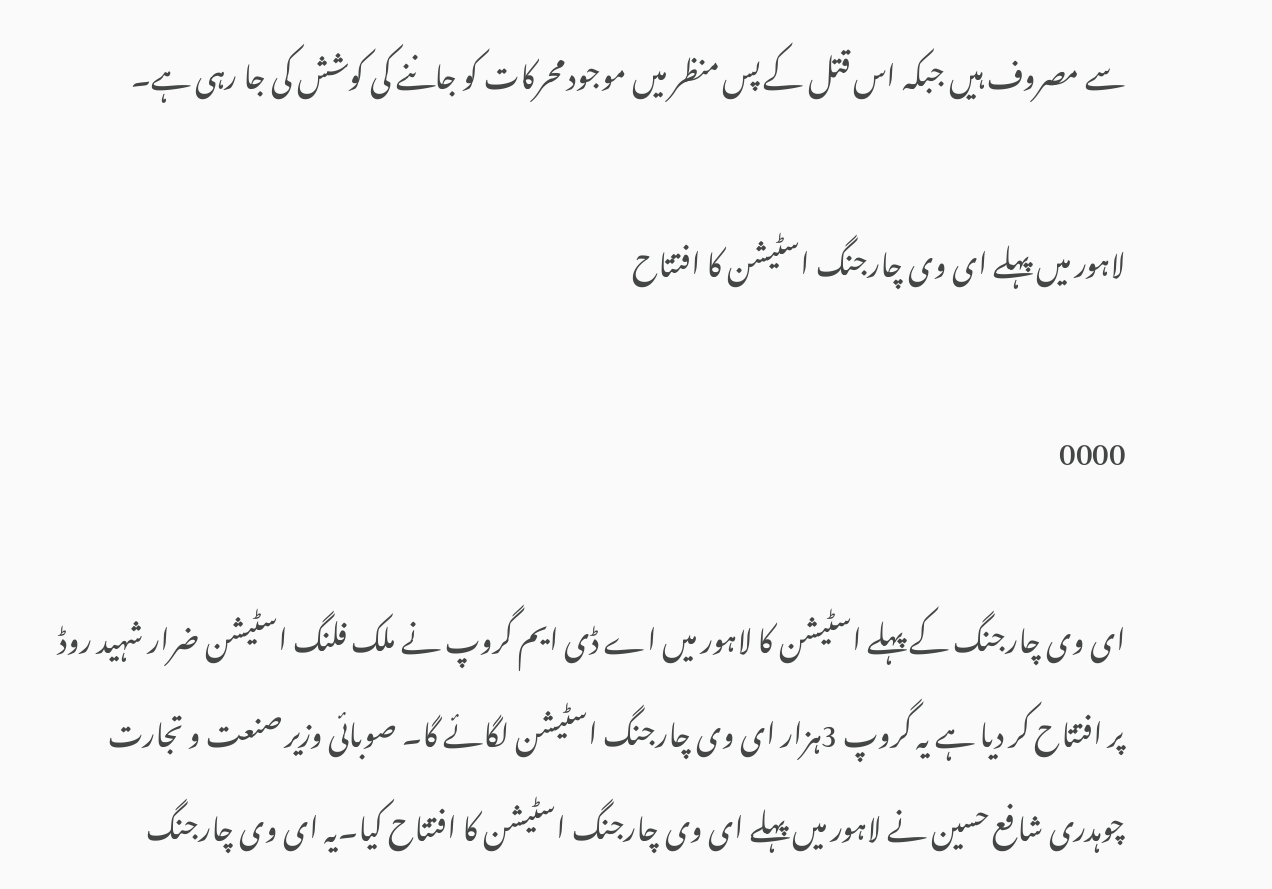سے مصروف ہیں جبکہ اس قتل کے پس منظر میں موجود محرکات کو جاننے کی کوشش کی جا رہی ہے۔

لاہور میں پہلے ای وی چارجنگ اسٹیشن کا افتتاح

0000

ای وی چارجنگ کے پہلے اسٹیشن کا لاہور میں اے ڈی ایم گروپ نے ملک فلنگ اسٹیشن ضرار شہید روڈ پر افتتاح کر دیا ہے یہ گروپ 3ہزار ای وی چارجنگ اسٹیشن لگائے گا۔ صوبائی وزیر صنعت و تجارت چوہدری شافع حسین نے لاہور میں پہلے ای وی چارجنگ اسٹیشن کا افتتاح کیا۔یہ ای وی چارجنگ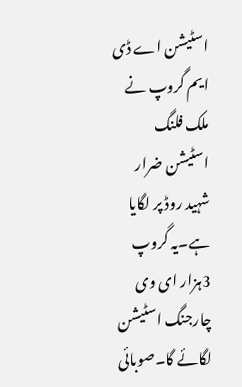اسٹیشن اے ڈی ایم گروپ نے ملک فلنگ اسٹیشن ضرار شہید روڈ پر لگایا ہے۔یہ گروپ 3ہزار ای وی چارجنگ اسٹیشن لگائے گا۔صوبائی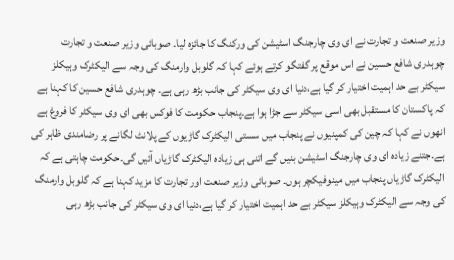وزیر صنعت و تجارت نے ای وی چارجنگ اسٹیشن کی ورکنگ کا جائزہ لیا۔ صوبائی وزیر صنعت و تجارت چوہدری شافع حسین نے اس موقع پر گفتگو کرتے ہوئے کہا کہ گلوبل وارمنگ کی وجہ سے الیکٹرک وہیکلز سیکٹر بے حد اہمیت اختیار کر گیا ہے،دنیا ای وی سیکٹر کی جانب بڑھ رہی ہے۔ چوہدری شافع حسین کا کہنا ہے کہ پاکستان کا مستقبل بھی اسی سیکٹر سے جڑا ہوا ہے۔پنجاب حکومت کا فوکس بھی ای وی سیکٹر کا فروغ ہے انھوں نے کہا کہ چین کی کمپنیوں نے پنجاب میں سستی الیکٹرک گاڑیوں کے پلانٹ لگانے پر رضامندی ظاہر کی ہے۔جتنے زیادہ ای وی چارجنگ اسٹیشن بنیں گے اتنی ہی زیادہ الیکٹرک گاڑیاں آئیں گی۔حکومت چاہتی ہے کہ الیکٹرک گاڑیاں پنجاب میں مینوفیکچر ہوں۔ صوبائی وزیر صنعت اور تجارت کا مزید کہنا ہے کہ گلوبل وارمنگ کی وجہ سے الیکٹرک وہیکلز سیکٹر بے حد اہمیت اختیار کر گیا ہے،دنیا ای وی سیکٹر کی جانب بڑھ رہی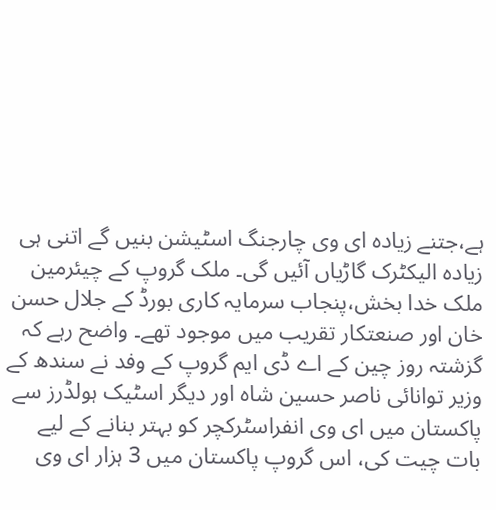ہے،جتنے زیادہ ای وی چارجنگ اسٹیشن بنیں گے اتنی ہی زیادہ الیکٹرک گاڑیاں آئیں گی۔ ملک گروپ کے چیئرمین ملک خدا بخش،پنجاب سرمایہ کاری بورڈ کے جلال حسن خان اور صنعتکار تقریب میں موجود تھے۔ واضح رہے کہ گزشتہ روز چین کے اے ڈی ایم گروپ کے وفد نے سندھ کے وزیر توانائی ناصر حسین شاہ اور دیگر اسٹیک ہولڈرز سے پاکستان میں ای وی انفراسٹرکچر کو بہتر بنانے کے لیے بات چیت کی، اس گروپ پاکستان میں 3 ہزار ای وی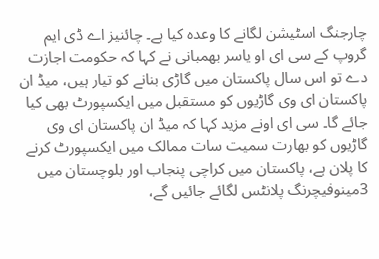چارجنگ اسٹیشن لگانے کا وعدہ کیا ہے۔ چائنیز اے ڈی ایم گروپ کے سی ای او یاسر بھمبانی نے کہا کہ حکومت اجازت دے تو اس سال پاکستان میں گاڑی بنانے کو تیار ہیں، میڈ ان پاکستان ای وی گاڑیوں کو مستقبل میں ایکسپورٹ بھی کیا جائے گا۔ سی ای اونے مزید کہا کہ میڈ ان پاکستان ای وی گاڑیوں کو بھارت سمیت سات ممالک میں ایکسپورٹ کرنے کا پلان ہے، پاکستان میں کراچی پنجاب اور بلوچستان میں 3مینوفیچرنگ پلانٹس لگائے جائیں گے،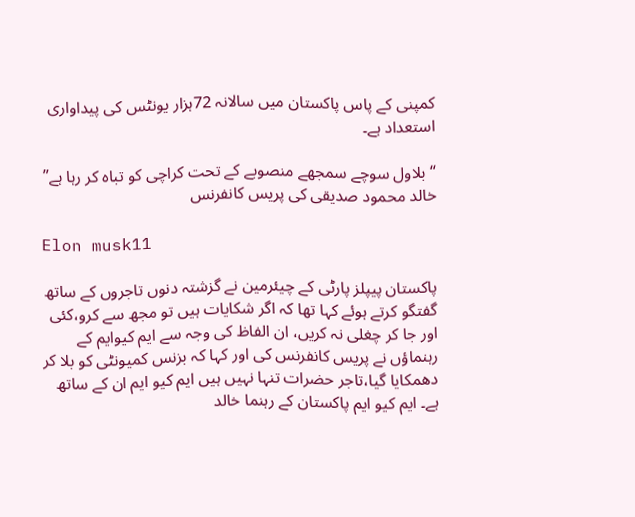کمپنی کے پاس پاکستان میں سالانہ 72ہزار یونٹس کی پیداواری استعداد ہے۔

“بلاول سوچے سمجھے منصوبے کے تحت کراچی کو تباہ کر رہا ہے” خالد محمود صدیقی کی پریس کانفرنس

Elon musk11

پاکستان پیپلز پارٹی کے چیئرمین نے گزشتہ دنوں تاجروں کے ساتھ گفتگو کرتے ہوئے کہا تھا کہ اگر شکایات ہیں تو مجھ سے کرو،کئی اور جا کر چغلی نہ کریں، ان الفاظ کی وجہ سے ایم کیوایم کے رہنماؤں نے پریس کانفرنس کی اور کہا کہ بزنس کمیونٹی کو بلا کر دھمکایا گیا،تاجر حضرات تنہا نہیں ہیں ایم کیو ایم ان کے ساتھ ہے۔ ایم کیو ایم پاکستان کے رہنما خالد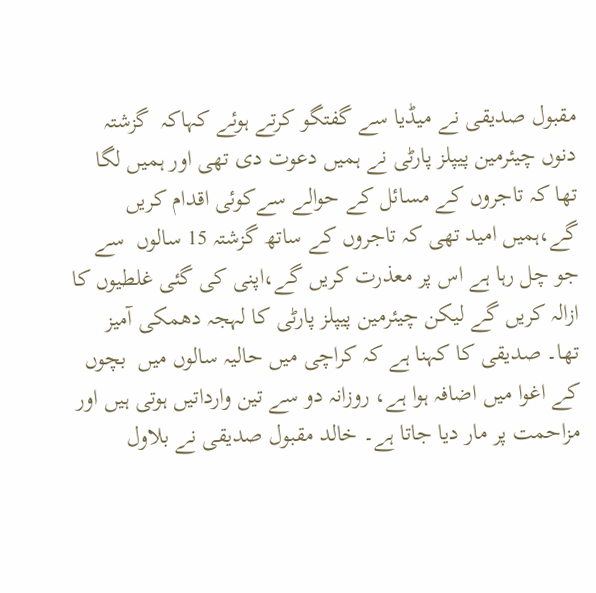مقبول صدیقی نے میڈیا سے گفتگو کرتے ہوئے کہاکہ  گزشتہ دنوں چیئرمین پیپلز پارٹی نے ہمیں دعوت دی تھی اور ہمیں لگا تھا کہ تاجروں کے مسائل کے حوالے سےکوئی اقدام کریں گے،ہمیں امید تھی کہ تاجروں کے ساتھ گزشتہ 15 سالوں  سے جو چل رہا ہے اس پر معذرت کریں گے،اپنی کی گئی غلطیوں کا ازالہ کریں گے لیکن چیئرمین پیپلز پارٹی کا لہجہ دھمکی آمیز تھا۔ صدیقی کا کہنا ہے کہ کراچی میں حالیہ سالوں میں  بچوں کے اغوا میں اضافہ ہوا ہے، روزانہ دو سے تین وارداتیں ہوتی ہیں اور مزاحمت پر مار دیا جاتا ہے۔ خالد مقبول صدیقی نے بلاول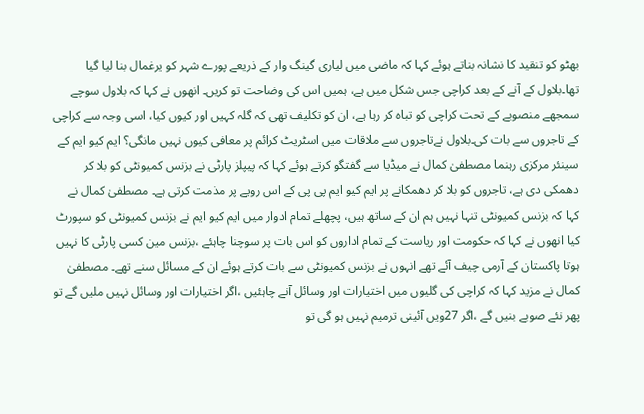بھٹو کو تنقید کا نشانہ بناتے ہوئے کہا کہ ماضی میں لیاری گینگ وار کے ذریعے پورے شہر کو یرغمال بنا لیا گیا تھا۔بلاول کے آنے کے بعد کراچی جس شکل میں ہے، ہمیں اس کی وضاحت تو کریں۔ انھوں نے کہا کہ بلاول سوچے سمجھے منصوبے کے تحت کراچی کو تباہ کر رہا ہے، ان کو تکلیف تھی کہ گلہ کہیں اور کیوں کیا، اسی وجہ سے کراچی کے تاجروں سے بات کی۔بلاول نےتاجروں سے ملاقات میں اسٹریٹ کرائم پر معافی کیوں نہیں مانگی؟ ایم کیو ایم کے سینئر مرکزی رہنما مصطفیٰ کمال نے میڈیا سے گفتگو کرتے ہوئے کہا کہ پیپلز پارٹی نے بزنس کمیونٹی کو بلا کر دھمکی دی ہے، تاجروں کو بلا کر دھمکانے پر ایم کیو ایم پی پی کے اس رویے پر مذمت کرتی ہے۔ مصطفیٰ کمال نے کہا کہ بزنس کمیونٹی تنہا نہیں ہم ان کے ساتھ ہیں، پچھلے تمام ادوار میں ایم کیو ایم نے بزنس کمیونٹی کو سپورٹ کیا انھوں نے کہا کہ حکومت اور ریاست کے تمام اداروں کو اس بات پر سوچنا چاہئے ،بزنس مین کسی پارٹی کا نہیں ہوتا پاکستان کے آرمی چیف آئے تھے انہوں نے بزنس کمیونٹی سے بات کرتے ہوئے ان کے مسائل سنے تھے۔ مصطفیٰ کمال نے مزید کہا کہ کراچی کی گلیوں میں اختیارات اور وسائل آنے چاہئیں ،اگر اختیارات اور وسائل نہیں ملیں گے تو پھر نئے صوبے بنیں گے ،اگر 27ویں آئینی ترمیم نہیں ہو گی تو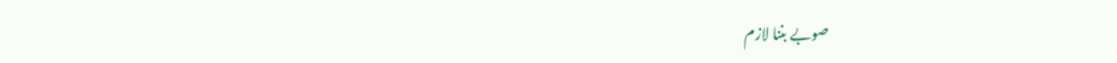صوبے بننا لازم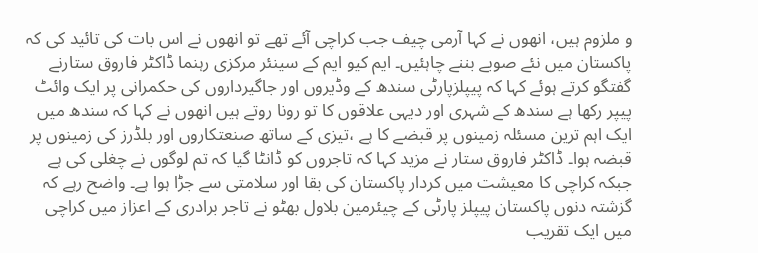و ملزوم ہیں، انھوں نے کہا آرمی چیف جب کراچی آئے تھے تو انھوں نے اس بات کی تائید کی کہ پاکستان میں نئے صوبے بننے چاہئیں۔ ایم کیو ایم کے سینئر مرکزی رہنما ڈاکٹر فاروق ستارنے گفتگو کرتے ہوئے کہا کہ پیپلزپارٹی سندھ کے وڈیروں اور جاگیرداروں کی حکمرانی پر ایک وائٹ پیپر رکھا ہے سندھ کے شہری اور دیہی علاقوں کا تو رونا روتے ہیں انھوں نے کہا کہ سندھ میں ایک اہم ترین مسئلہ زمینوں پر قبضے کا ہے ،تیزی کے ساتھ صنعتکاروں اور بلڈرز کی زمینوں پر قبضہ ہوا۔ ڈاکٹر فاروق ستار نے مزید کہا کہ تاجروں کو ڈانٹا گیا کہ تم لوگوں نے چغلی کی ہے جبکہ کراچی کا معیشت میں کردار پاکستان کی بقا اور سلامتی سے جڑا ہوا ہے۔ واضح رہے کہ گزشتہ دنوں پاکستان پیپلز پارٹی کے چیئرمین بلاول بھٹو نے تاجر برادری کے اعزاز میں کراچی میں ایک تقریب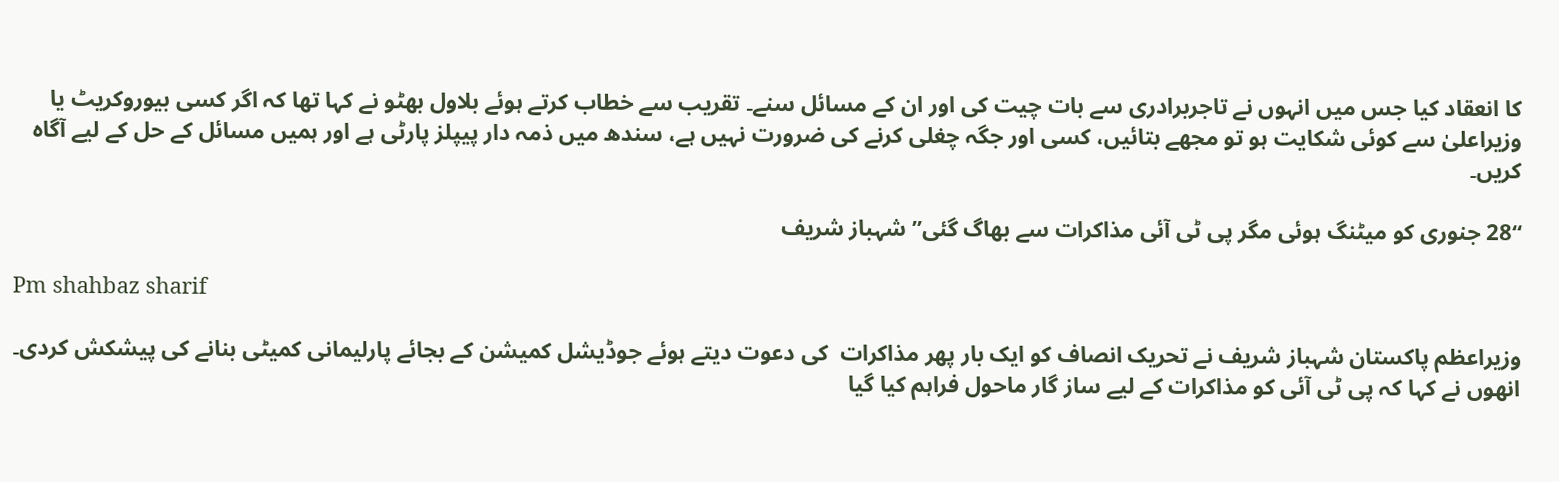کا انعقاد کیا جس میں انہوں نے تاجربرادری سے بات چیت کی اور ان کے مسائل سنے۔ تقریب سے خطاب کرتے ہوئے بلاول بھٹو نے کہا تھا کہ اگر کسی بیوروکریٹ یا وزیراعلیٰ سے کوئی شکایت ہو تو مجھے بتائیں، کسی اور جگہ چغلی کرنے کی ضرورت نہیں ہے، سندھ میں ذمہ دار پیپلز پارٹی ہے اور ہمیں مسائل کے حل کے لیے آگاہ کریں۔

“28 جنوری کو میٹنگ ہوئی مگر پی ٹی آئی مذاکرات سے بھاگ گئی” شہباز شریف

Pm shahbaz sharif

وزیراعظم پاکستان شہباز شریف نے تحریک انصاف کو ایک بار پھر مذاکرات  کی دعوت دیتے ہوئے جوڈیشل کمیشن کے بجائے پارلیمانی کمیٹی بنانے کی پیشکش کردی۔ انھوں نے کہا کہ پی ٹی آئی کو مذاکرات کے لیے ساز گار ماحول فراہم کیا گیا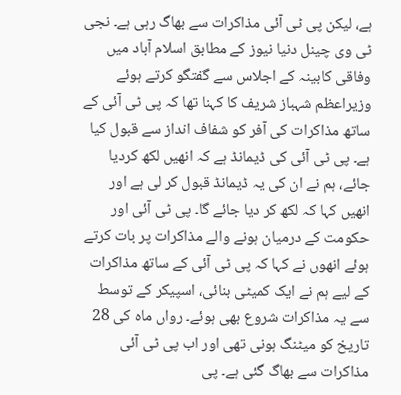ہے، لیکن پی ٹی آئی مذاکرات سے بھاگ رہی ہے۔ نجی ٹی وی چینل دنیا نیوز کے مطابق اسلام آباد میں وفاقی کابینہ کے اجلاس سے گفتگو کرتے ہوئے وزیراعظم شہباز شریف کا کہنا تھا کہ پی ٹی آئی کے ساتھ مذاکرات کی آفر کو شفاف انداز سے قبول کیا ہے۔ پی ٹی آئی کی ڈیمانڈ ہے کہ انھیں لکھ کردیا جائے، ہم نے ان کی یہ ڈیمانڈ قبول کر لی ہے اور انھیں کہا کہ لکھ کر دیا جائے گا۔ پی ٹی آئی اور حکومت کے درمیان ہونے والے مذاکرات پر بات کرتے ہوئے انھوں نے کہا کہ پی ٹی آئی کے ساتھ مذاکرات کے لیے ہم نے ایک کمیٹی بنائی، اسپیکر کے توسط سے یہ مذاکرات شروع بھی ہوئے۔ رواں ماہ کی 28 تاریخ کو میٹنگ ہونی تھی اور اب پی ٹی آئی مذاکرات سے بھاگ گئی ہے۔ پی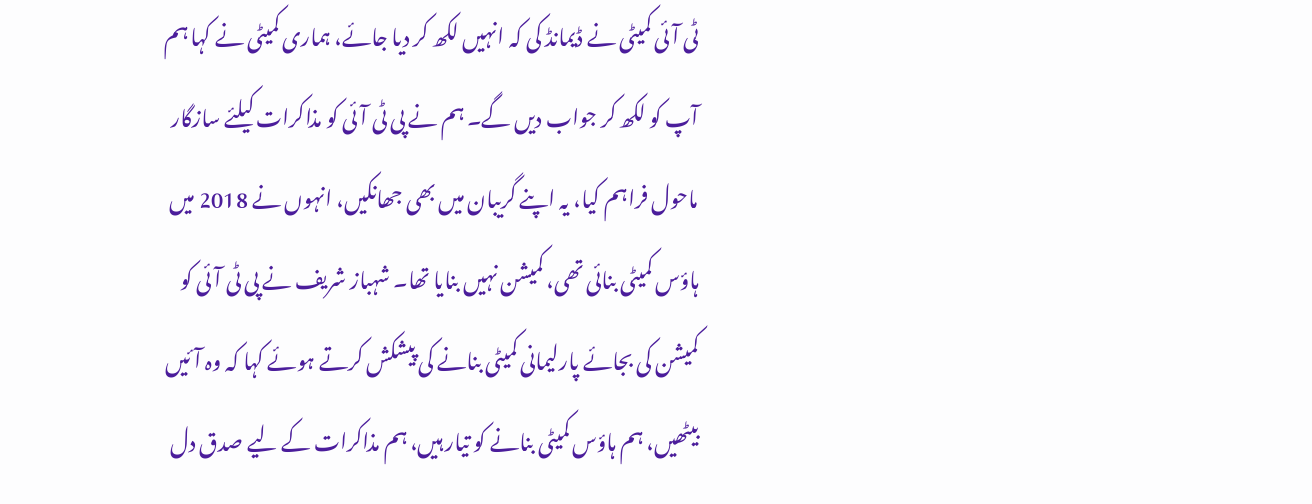ٹی آئی کمیٹی نے ڈیمانڈ کی کہ انہیں لکھ کر دیا جائے، ہماری کمیٹی نے کہا ہم آپ کو لکھ کر جواب دیں گے۔ ہم نے پی ٹی آئی کو مذاکرات کیلئے سازگار ماحول فراہم کیا، یہ اپنے گریبان میں بھی جھانکیں، انہوں نے 2018 میں ہاؤس کمیٹی بنائی تھی، کمیشن نہیں بنایا تھا۔ شہباز شریف نے پی ٹی آئی کو کمیشن کی بجائے پارلیمانی کمیٹی بنانے کی پیشکش کرتے ہوئے کہا کہ وہ آئیں بیٹھیں، ہم ہاؤس کمیٹی بنانے کو تیار ہیں، ہم مذاکرات کے لیے صدق دل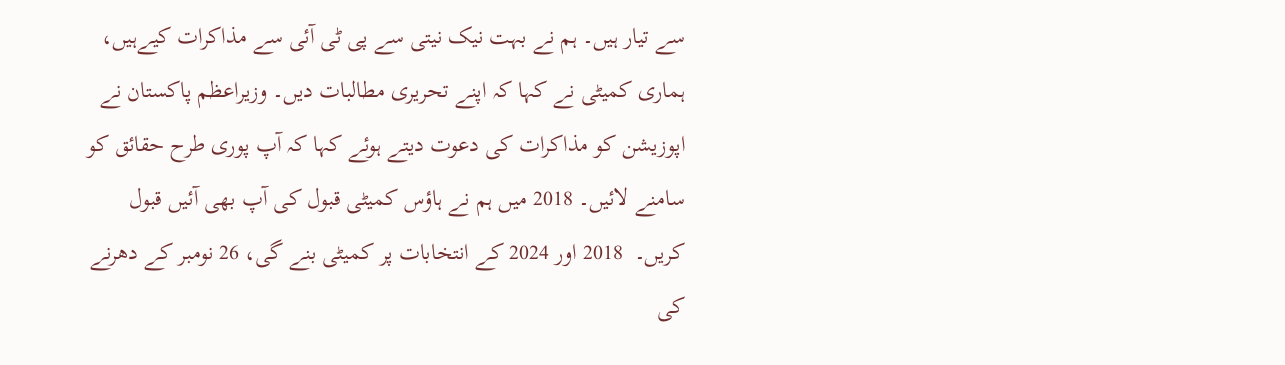سے تیار ہیں۔ ہم نے بہت نیک نیتی سے پی ٹی آئی سے مذاکرات کیےہیں، ہماری کمیٹی نے کہا کہ اپنے تحریری مطالبات دیں۔ وزیراعظم پاکستان نے اپوزیشن کو مذاکرات کی دعوت دیتے ہوئے کہا کہ آپ پوری طرح حقائق کو سامنے لائیں۔ 2018 میں ہم نے ہاؤس کمیٹی قبول کی آپ بھی آئیں قبول کریں۔  2018 اور 2024 کے انتخابات پر کمیٹی بنے گی، 26 نومبر کے دھرنے کی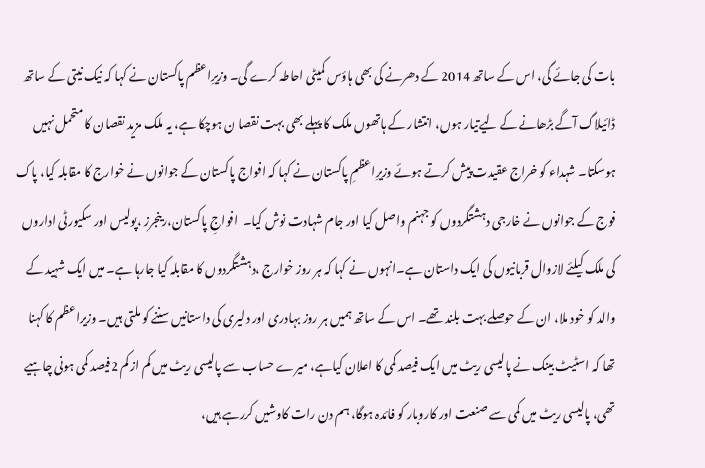بات کی جائے گی، اس کے ساتھ 2014 کے دھرنے کی بھی ہاؤس کمیٹی احاطہ کرے گی۔ وزیرِاعظم پاکستان نے کہا کہ نیک نیتی کے ساتھ ڈائیلاگ آگے بڑھانے کے لیےتیار ہوں، انتشار کے ہاتھوں ملک کا پہلے بھی بہت نقصا ن ہوچکا ہے، یہ ملک مزید نقصان کا متحمل نہیں ہوسکتا۔ شہداء کو خراج عقیدت پیش کرتے ہوئے وزیرِاعظمِ پاکستان نے کہا کہ افواج پاکستان کے جوانوں نے خوارج کا مقابلہ کیا، پاک فوج کے جوانوں نے خارجی دہشتگردوں کو جہنم واصل کیا اور جام شہادت نوش کیا۔  افواجِ پاکستان،رینجرز ،پولیس اور سکیورٹی اداروں کی ملک کیلئے لازوال قربانیوں کی ایک داستان ہے۔انہوں نے کہا کہ ہر روز خوارج ،دہشتگردوں کا مقابلہ کیا جارہا ہے۔ میں ایک شہید کے والد کو خود ملا، ان کے حوصلے بہت بلند تھے۔ اس کے ساتھ ہمیں ہر روز بہادری اور دلیری کی داستانیں سننے کو ملتی ہیں۔ وزیراعظم کا کہنا تھا کہ اسٹیٹ بینک نے پالیسی ریٹ میں ایک فیصد کمی کا اعلان کیاہے، میرے حساب سے پالیسی ریٹ میں کم از کم 2فیصد کمی ہونی چاہیے تھی، پالیسی ریٹ میں کمی سے صنعت اور کاروبار کو فائدہ ہوگا، ہم دن رات کاوشیں کررہے ہیں،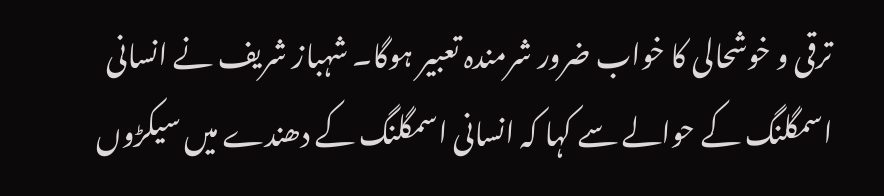ترقی و خوشحالی کا خواب ضرور شرمندہ تعبیر ہوگا۔ شہباز شریف نے انسانی اسمگلنگ کے حوالے سے کہا کہ انسانی اسمگلنگ کے دھندے میں سیکڑوں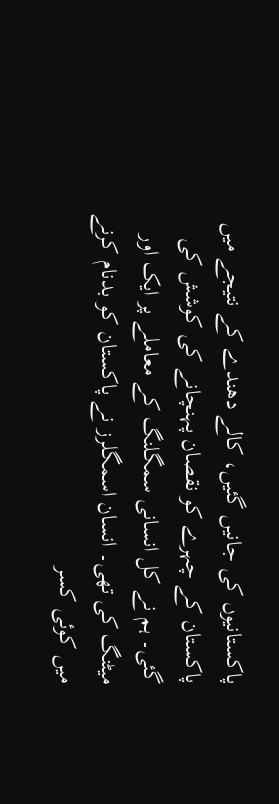پاکستانیوں کی جانیں گئیں، کالے دھندے کے نتیجے میں پاکستان کے چہرے کو نقصان پہنچانے کی کوشش کی گئی۔ ہم نے کل انسانی سمگلنگ کے معاملے پر ایک اور میٹنگ کی تھی۔ انسان اسمگلرز نے پاکستان کو بدنام کرنے میں کوئی کسر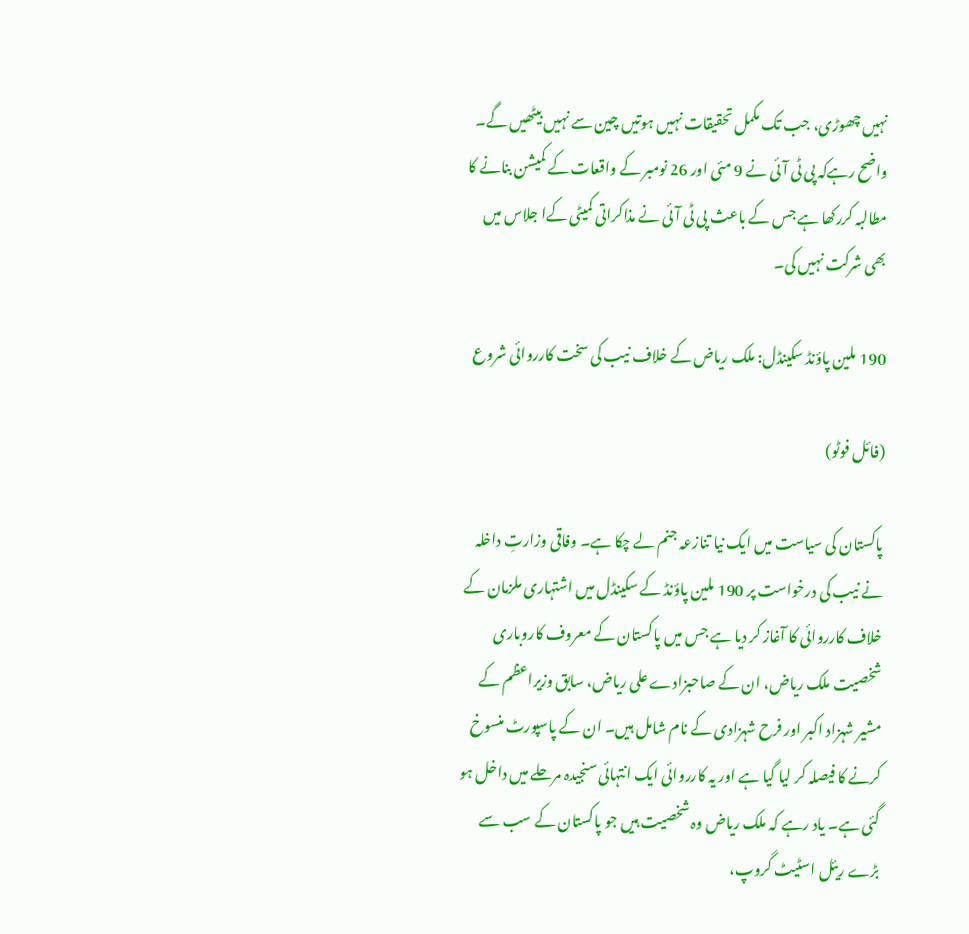نہیں چھوڑی، جب تک مکمل تحقیقات نہیں ہوتیں چین سے نہیں بیٹھیں گے۔ واضح رہےکہ پی ٹی آئی نے 9 مئی اور 26 نومبر کے واقعات کے کمیشن بنانے کا مطالبہ کررکھا ہے جس کے باعث پی ٹی آئی نے مذاکراتی کمیٹی کےا جلاس میں بھی شرکت نہیں کی۔

190 ملین پاؤنڈ سکینڈل: ملک ریاض کے خلاف نیب کی سخت کارروائی شروع

(فائل فوٹو)

پاکستان کی سیاست میں ایک نیا تنازعہ جنم لے چکا ہے۔ وفاقی وزارتِ داخلہ نے نیب کی درخواست پر 190 ملین پاؤنڈ کے سکینڈل میں اشتہاری ملزمان کے خلاف کارروائی کا آغاز کر دیا ہے جس میں پاکستان کے معروف کاروباری شخصیت ملک ریاض، ان کے صاحبزادے علی ریاض، سابق وزیراعظم کے مشیر شہزاد اکبر اور فرح شہزادی کے نام شامل ہیں۔ ان کے پاسپورٹ منسوخ کرنے کا فیصلہ کر لیا گیا ہے اور یہ کارروائی ایک انتہائی سنجیدہ مرحلے میں داخل ہو گئی ہے۔ یاد رہے کہ ملک ریاض وہ شخصیت ہیں جو پاکستان کے سب سے بڑے ریئل اسٹیٹ گروپ،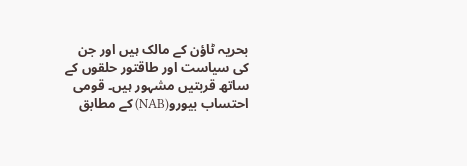بحریہ ٹاؤن کے مالک ہیں اور جن کی سیاست اور طاقتور حلقوں کے ساتھ قربتیں مشہور ہیں۔ قومی احتساب بیورو(NAB) کے مطابق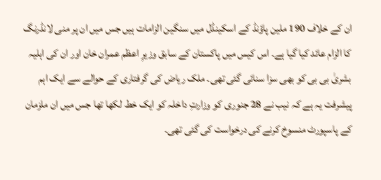ان کے خلاف 190 ملین پاؤنڈ کے اسکینڈل میں سنگین الزامات ہیں جس میں ان پر منی لانڈرنگ کا الزام عائد کیا گیا ہے۔ اس کیس میں پاکستان کے سابق وزیرِ اعظم عمران خان اور ان کی اہلیہ بشریٰ بی بی کو بھی سزا سنائی گئی تھی۔ ملک ریاض کی گرفتاری کے حوالے سے ایک اہم پیشرفت یہ ہے کہ نیب نے 28 جنوری کو وزارتِ داخلہ کو ایک خط لکھا تھا جس میں ان ملزمان کے پاسپورٹ منسوخ کرنے کی درخواست کی گئی تھی۔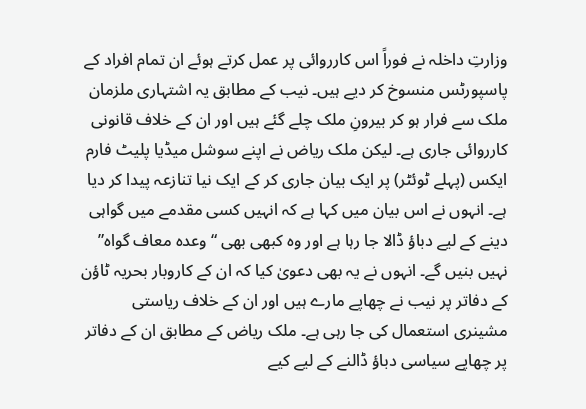وزارتِ داخلہ نے فوراً اس کارروائی پر عمل کرتے ہوئے ان تمام افراد کے پاسپورٹس منسوخ کر دیے ہیں۔ نیب کے مطابق یہ اشتہاری ملزمان ملک سے فرار ہو کر بیرونِ ملک چلے گئے ہیں اور ان کے خلاف قانونی کارروائی جاری ہے۔ لیکن ملک ریاض نے اپنے سوشل میڈیا پلیٹ فارم ایکس (پہلے ٹوئٹر) پر ایک بیان جاری کر کے ایک نیا تنازعہ پیدا کر دیا ہے۔ انہوں نے اس بیان میں کہا ہے کہ انہیں کسی مقدمے میں گواہی دینے کے لیے دباؤ ڈالا جا رہا ہے اور وہ کبھی بھی “وعدہ معاف گواہ” نہیں بنیں گے۔ انہوں نے یہ بھی دعویٰ کیا کہ ان کے کاروبار بحریہ ٹاؤن کے دفاتر پر نیب نے چھاپے مارے ہیں اور ان کے خلاف ریاستی مشینری استعمال کی جا رہی ہے۔ ملک ریاض کے مطابق ان کے دفاتر پر چھاپے سیاسی دباؤ ڈالنے کے لیے کیے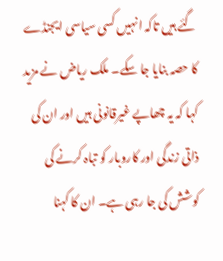گئے ہیں تاکہ انہیں کسی سیاسی ایجنڈے کا حصہ بنایا جا سکے۔ ملک ریاض نے مزید کہا کہ یہ چھاپے غیرقانونی ہیں اور ان کی ذاتی زندگی اور کاروبار کو تباہ کرنے کی کوشش کی جا رہی ہے۔ ان کا کہنا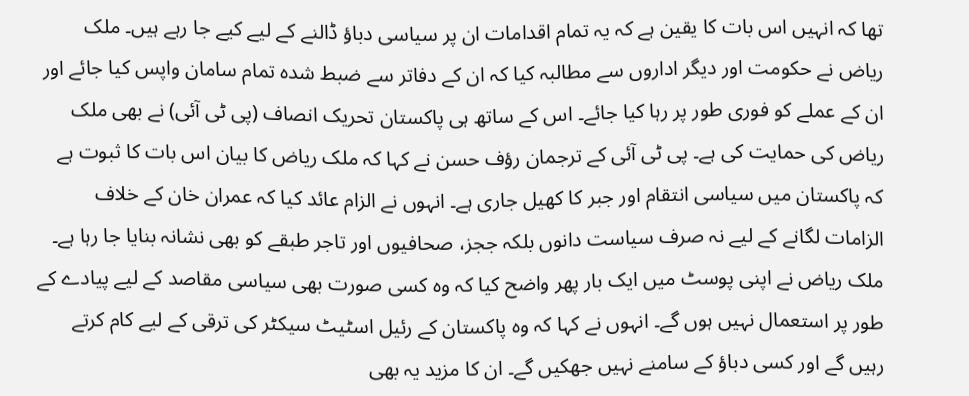تھا کہ انہیں اس بات کا یقین ہے کہ یہ تمام اقدامات ان پر سیاسی دباؤ ڈالنے کے لیے کیے جا رہے ہیں۔ ملک ریاض نے حکومت اور دیگر اداروں سے مطالبہ کیا کہ ان کے دفاتر سے ضبط شدہ تمام سامان واپس کیا جائے اور ان کے عملے کو فوری طور پر رہا کیا جائے۔ اس کے ساتھ ہی پاکستان تحریک انصاف (پی ٹی آئی) نے بھی ملک ریاض کی حمایت کی ہے۔ پی ٹی آئی کے ترجمان رؤف حسن نے کہا کہ ملک ریاض کا بیان اس بات کا ثبوت ہے کہ پاکستان میں سیاسی انتقام اور جبر کا کھیل جاری ہے۔ انہوں نے الزام عائد کیا کہ عمران خان کے خلاف الزامات لگانے کے لیے نہ صرف سیاست دانوں بلکہ ججز، صحافیوں اور تاجر طبقے کو بھی نشانہ بنایا جا رہا ہے۔ ملک ریاض نے اپنی پوسٹ میں ایک بار پھر واضح کیا کہ وہ کسی صورت بھی سیاسی مقاصد کے لیے پیادے کے طور پر استعمال نہیں ہوں گے۔ انہوں نے کہا کہ وہ پاکستان کے رئیل اسٹیٹ سیکٹر کی ترقی کے لیے کام کرتے رہیں گے اور کسی دباؤ کے سامنے نہیں جھکیں گے۔ ان کا مزید یہ بھی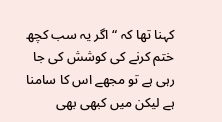کہنا تھا کہ “اگر یہ سب کچھ ختم کرنے کی کوشش کی جا رہی ہے تو مجھے اس کا سامنا ہے لیکن میں کبھی بھی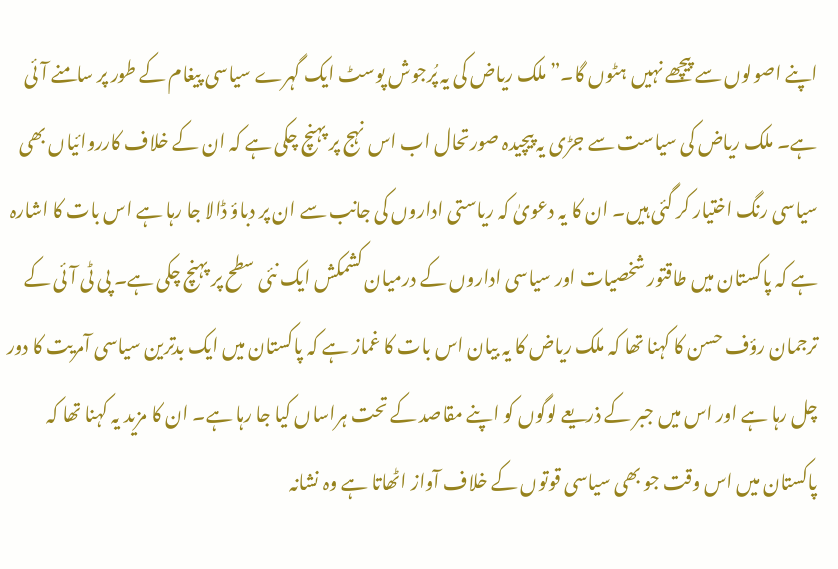اپنے اصولوں سے پیچھے نہیں ہٹوں گا۔” ملک ریاض کی یہ پُرجوش پوسٹ ایک گہرے سیاسی پیغام کے طور پر سامنے آئی ہے۔ ملک ریاض کی سیاست سے جڑی یہ پیچیدہ صورتحال اب اس نہج پر پہنچ چکی ہے کہ ان کے خلاف کارروائیاں بھی سیاسی رنگ اختیار کر گئی ہیں۔ ان کا یہ دعویٰ کہ ریاستی اداروں کی جانب سے ان پر دباؤ ڈالا جا رہا ہے اس بات کا اشارہ ہے کہ پاکستان میں طاقتور شخصیات اور سیاسی اداروں کے درمیان کشمکش ایک نئی سطح پر پہنچ چکی ہے۔ پی ٹی آئی کے ترجمان رؤف حسن کا کہنا تھا کہ ملک ریاض کا یہ بیان اس بات کا غماز ہے کہ پاکستان میں ایک بدترین سیاسی آمریت کا دور چل رہا ہے اور اس میں جبر کے ذریعے لوگوں کو اپنے مقاصد کے تحت ہراساں کیا جا رہا ہے۔ ان کا مزید یہ کہنا تھا کہ پاکستان میں اس وقت جو بھی سیاسی قوتوں کے خلاف آواز اٹھاتا ہے وہ نشانہ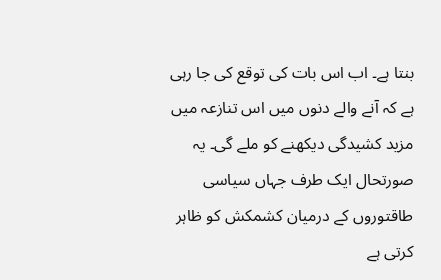بنتا ہے۔ اب اس بات کی توقع کی جا رہی ہے کہ آنے والے دنوں میں اس تنازعہ میں مزید کشیدگی دیکھنے کو ملے گی۔ یہ صورتحال ایک طرف جہاں سیاسی طاقتوروں کے درمیان کشمکش کو ظاہر کرتی ہے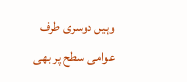وہیں دوسری طرف عوامی سطح پر بھی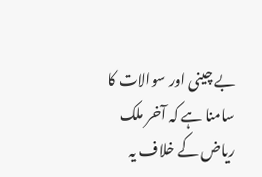بے چینی اور سوالات کا سامنا ہے کہ آخر ملک ریاض کے خلاف یہ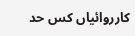کارروائیاں کس حد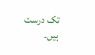تک درست ہیں۔